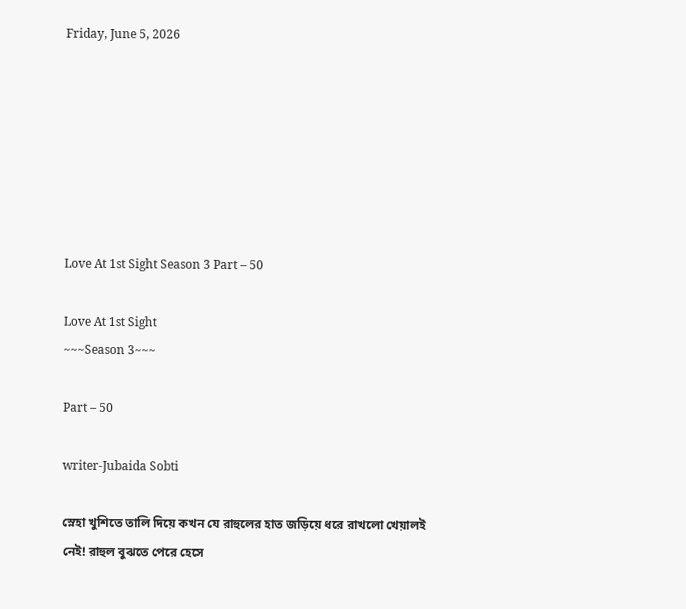Friday, June 5, 2026







Love At 1st Sight Season 3 Part – 50

Love At 1st Sight
~~~Season 3~~~

Part – 50

writer-Jubaida Sobti

স্নেহা খুশিতে তালি দিয়ে কখন যে রাহুলের হাত জড়িয়ে ধরে রাখলো খেয়ালই নেই! রাহুল বুঝতে পেরে হেসে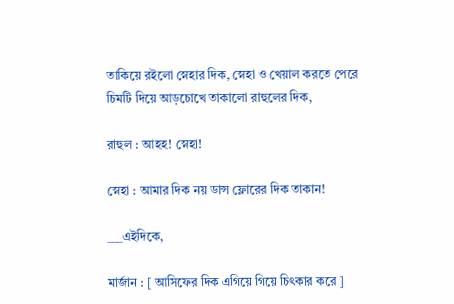তাকিয়ে রইলো স্নেহার দিক, স্নেহা ও খেয়াল করতে পেরে চিমটি দিয়ে আড়চোখে তাকালো রাহুলের দিক,

রাহুল : আহহ! স্নেহা!

স্নেহা : আমার দিক নয় ডান্স ফ্লোরের দিক তাকান!

___এইদিকে,

মার্জান : [ আসিফের দিক এগিয়ে গিয়ে চিৎকার করে ]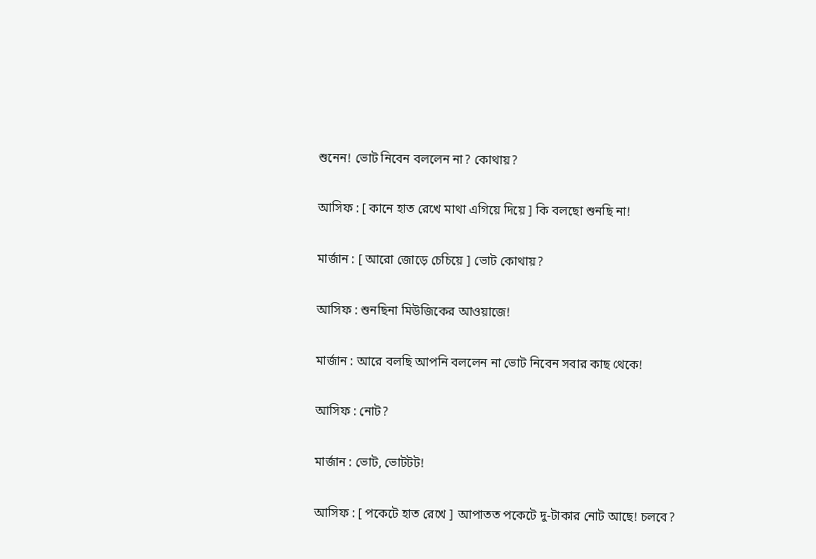শুনেন! ভোট নিবেন বললেন না? কোথায়?

আসিফ : [ কানে হাত রেখে মাথা এগিয়ে দিয়ে ] কি বলছো শুনছি না!

মার্জান : [ আরো জোড়ে চেচিয়ে ] ভোট কোথায়?

আসিফ : শুনছিনা মিউজিকের আওয়াজে!

মার্জান : আরে বলছি আপনি বললেন না ভোট নিবেন সবার কাছ থেকে!

আসিফ : নোট?

মার্জান : ভোট, ভোটটট!

আসিফ : [ পকেটে হাত রেখে ] আপাতত পকেটে দু-টাকার নোট আছে! চলবে?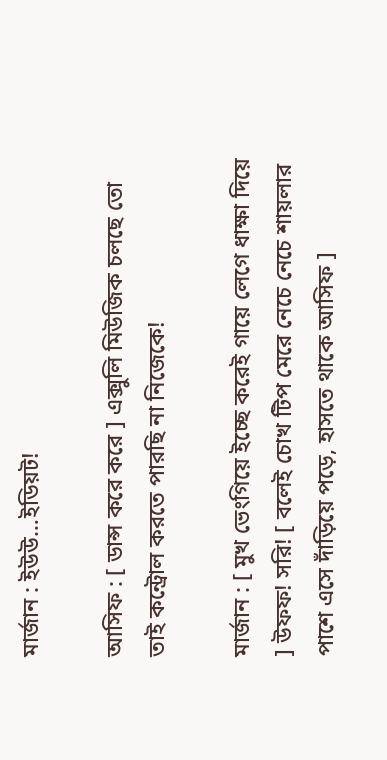মার্জান : ইউউ…ইডিয়ট!

আসিফ : [ ডান্স করে করে ] এক্সুলি মিউজিক চলছে তো তাই কন্ট্রোল করতে পারছি না নিজেকে!

মার্জান : [ মুখ ভেংগিয়ে ইচ্ছে করেই গায়ে লেগে ধাক্ষা দিয়ে ] উফফ! সরি! [ বলেই চোখ টিপ মেরে নেচে নেচে শায়লার পাশে এসে দাঁড়িয়ে পড়ে, হাসতে থাকে আসিফ ]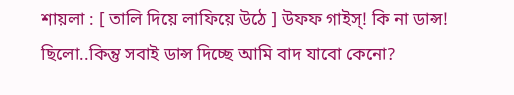শায়লা : [ তালি দিয়ে লাফিয়ে উঠে ] উফফ গাইস্! কি না ডান্স! ছিলো..কিন্তু সবাই ডান্স দিচ্ছে আমি বাদ যাবো কেনো?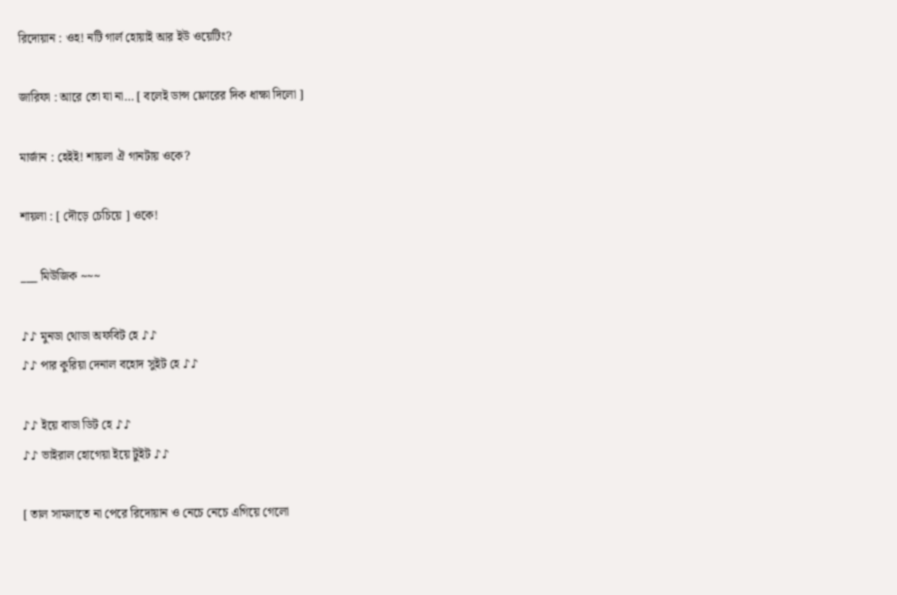রিদোয়ান : ওহ! নটি গার্ল হোয়াই আর ইউ ওয়েটিং?

জারিফা : আরে তো যা না… [ বলেই ডান্স ফ্লোরের দিক ধাক্ষা দিলো ]

মার্জান : হেইই! শায়লা ঐ গানটায় ওকে?

শায়লা : [ দৌড়ে চেচিয়ে ] ওকে!

___ মিউজিক ~~~

♪♪ মুনডা থোডা অফবিট হে ♪♪
♪♪ পার কুরিয়া দেনাল বহোদ সুইট হে ♪♪

♪♪ ইয়ে বাডা ডিট হে ♪♪
♪♪ ভাইরাল হোগেয়া ইয়ে টুইট ♪♪

[ তাল সামলাতে না পেরে রিদোয়ান ও নেচে নেচে এগিয়ে গেলো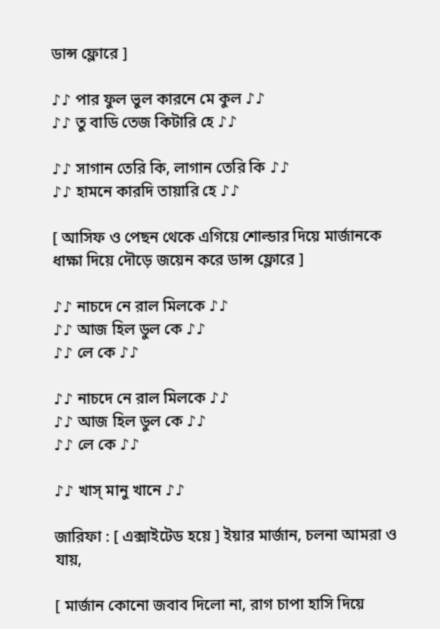ডান্স ফ্লোরে ]

♪♪ পার ফুল ভুল কারনে মে কুল ♪♪
♪♪ তু বাডি তেজ কিটারি হে ♪♪

♪♪ সাগান তেরি কি, লাগান তেরি কি ♪♪
♪♪ হামনে কারদি তায়ারি হে ♪♪

[ আসিফ ও পেছন থেকে এগিয়ে শোল্ডার দিয়ে মার্জানকে ধাক্ষা দিয়ে দৌড়ে জয়েন করে ডান্স ফ্লোরে ]

♪♪ নাচদে নে রাল মিলকে ♪♪
♪♪ আজ হিল ডুল কে ♪♪
♪♪ লে কে ♪♪

♪♪ নাচদে নে রাল মিলকে ♪♪
♪♪ আজ হিল ডুল কে ♪♪
♪♪ লে কে ♪♪

♪♪ খাস্ মানু খানে ♪♪

জারিফা : [ এক্সাইটেড হয়ে ] ইয়ার মার্জান, চলনা আমরা ও যায়,

[ মার্জান কোনো জবাব দিলো না, রাগ চাপা হাসি দিয়ে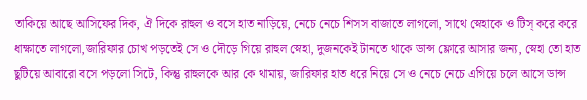তাকিয়ে আছে আসিফের দিক, ঐ দিকে রাহুল ও বসে হাত নাড়িয়ে, নেচে নেচে শিসস বাজাতে লাগলো, সাথে স্নেহাকে ও টিস্ করে করে ধাক্ষাতে লাগলো,জারিফার চোখ পড়তেই সে ও দৌড়ে গিয়ে রাহুল স্নেহা, দুজনকেই টানতে থাকে ডান্স ফ্লোরে আসার জন্য, স্নেহা তো হাত ছুটিয়ে আবারো বসে পড়লো সিটে, কিন্তু রাহুলকে আর কে থামায়, জারিফার হাত ধরে নিয়ে সে ও নেচে নেচে এগিয়ে চলে আসে ডান্স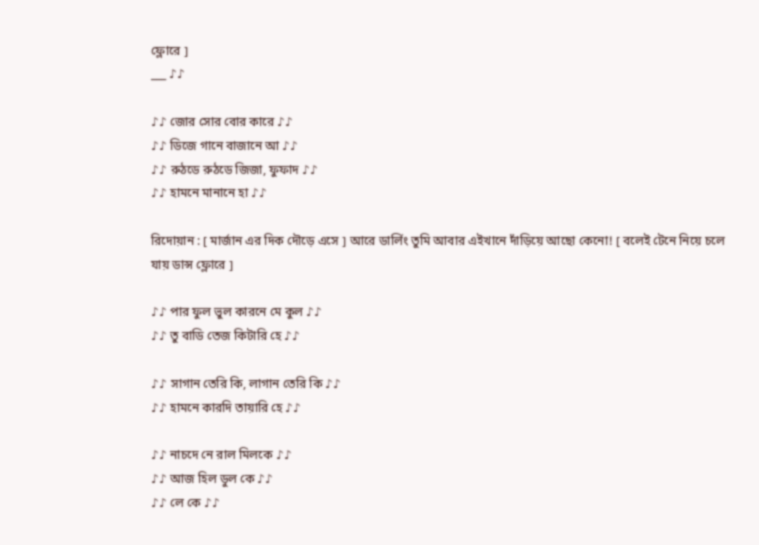ফ্লোরে ]
___ ♪♪

♪♪ জোর সোর বোর কারে ♪♪
♪♪ ডিজে গানে বাজানে আ ♪♪
♪♪ রুঠডে রুঠডে জিজা, ফুফাদ ♪♪
♪♪ হামনে মানানে হা ♪♪

রিদোয়ান : [ মার্জান এর দিক দৌড়ে এসে ] আরে ডার্লিং তুমি আবার এইখানে দাঁড়িয়ে আছো কেনো! [ বলেই টেনে নিয়ে চলে যায় ডান্স ফ্লোরে ]

♪♪ পার ফুল ভুল কারনে মে কুল ♪♪
♪♪ তু বাডি তেজ কিটারি হে ♪♪

♪♪ সাগান তেরি কি, লাগান তেরি কি ♪♪
♪♪ হামনে কারদি তায়ারি হে ♪♪

♪♪ নাচদে নে রাল মিলকে ♪♪
♪♪ আজ হিল ডুল কে ♪♪
♪♪ লে কে ♪♪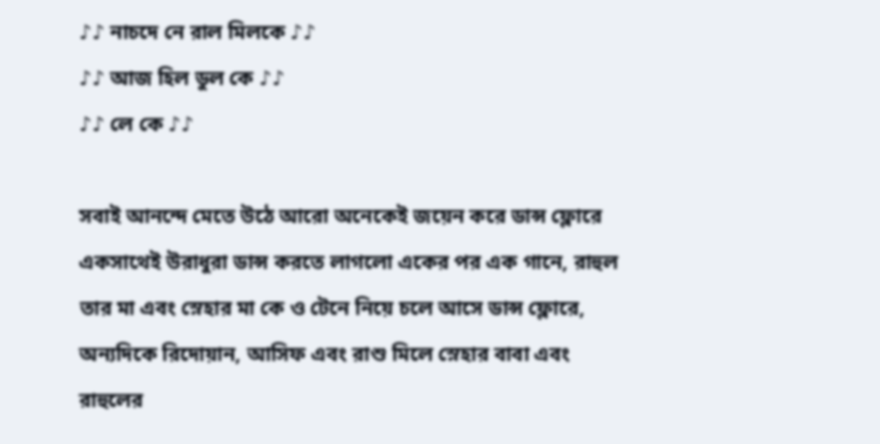♪♪ নাচদে নে রাল মিলকে ♪♪
♪♪ আজ হিল ডুল কে ♪♪
♪♪ লে কে ♪♪

সবাই আনন্দে মেতে উঠে আরো অনেকেই জয়েন করে ডান্স ফ্লোরে একসাথেই উরাধুরা ডান্স করতে লাগলো একের পর এক গানে, রাহুল তার মা এবং স্নেহার মা কে ও টেনে নিয়ে চলে আসে ডান্স ফ্লোরে, অন্যদিকে রিদোয়ান, আসিফ এবং রাশু মিলে স্নেহার বাবা এবং রাহুলের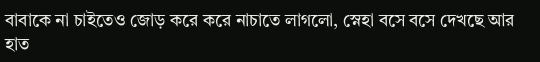বাবাকে না চাইতেও জোড় করে করে নাচাতে লাগলো, স্নেহা বসে বসে দেখছে আর হাত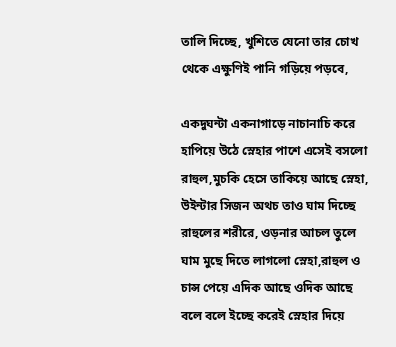তালি দিচ্ছে, খুশিতে যেনো তার চোখ থেকে এক্ষুণিই পানি গড়িয়ে পড়বে,

একদুঘন্টা একনাগাড়ে নাচানাচি করে হাপিয়ে উঠে স্নেহার পাশে এসেই বসলো রাহুল,মুচকি হেসে তাকিয়ে আছে স্নেহা, উইন্টার সিজন অথচ তাও ঘাম দিচ্ছে রাহুলের শরীরে, ওড়নার আচল তুলে ঘাম মুছে দিতে লাগলো স্নেহা,রাহুল ও চান্স পেয়ে এদিক আছে ওদিক আছে বলে বলে ইচ্ছে করেই স্নেহার দিয়ে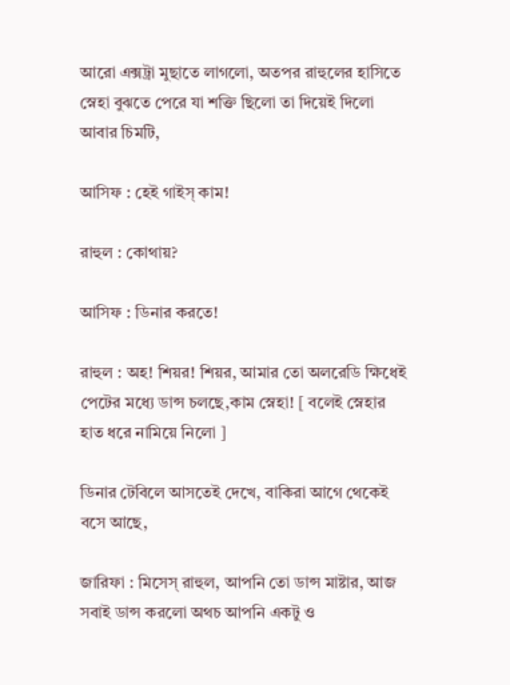আরো এক্সট্রা মুছাতে লাগলো, অতপর রাহুলের হাসিতে স্নেহা বুঝতে পেরে যা শক্তি ছিলো তা দিয়েই দিলো আবার চিমটি,

আসিফ : হেই গাইস্ কাম!

রাহুল : কোথায়?

আসিফ : ডিনার করতে!

রাহুল : অহ! শিয়র! শিয়র, আমার তো অলরেডি ক্ষিধেই পেটের মধ্যে ডান্স চলছে,কাম স্নেহা! [ বলেই স্নেহার হাত ধরে নামিয়ে নিলো ]

ডিনার টেবিলে আসতেই দেখে, বাকিরা আগে থেকেই বসে আছে,

জারিফা : মিসেস্ রাহুল, আপনি তো ডান্স মাষ্টার, আজ সবাই ডান্স করলো অথচ আপনি একটু ও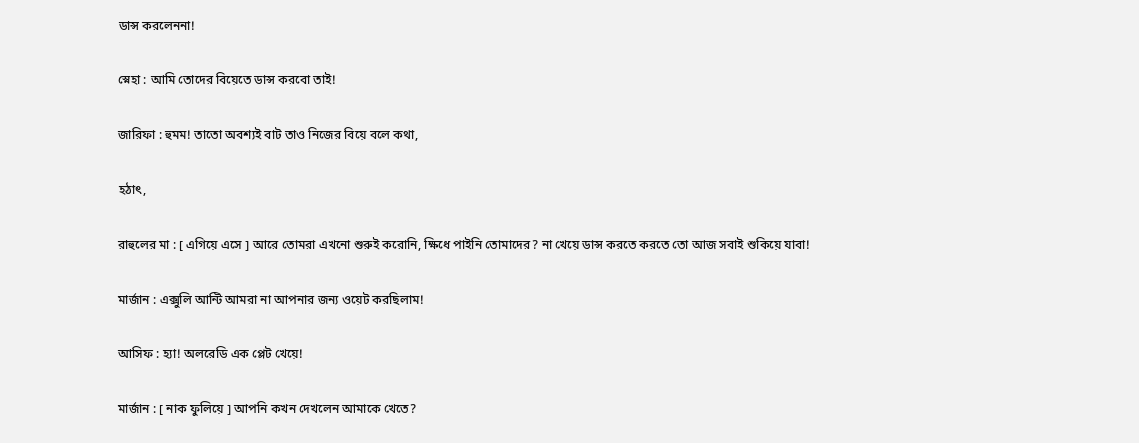ডান্স করলেননা!

স্নেহা : আমি তোদের বিয়েতে ডান্স করবো তাই!

জারিফা : হুমম! তাতো অবশ্যই বাট তাও নিজের বিয়ে বলে কথা,

হঠাৎ,

রাহুলের মা : [ এগিয়ে এসে ] আরে তোমরা এখনো শুরুই করোনি, ক্ষিধে পাইনি তোমাদের? না খেয়ে ডান্স করতে করতে তো আজ সবাই শুকিয়ে যাবা!

মার্জান : এক্সুলি আন্টি আমরা না আপনার জন্য ওয়েট করছিলাম!

আসিফ : হ্যা! অলরেডি এক প্লেট খেয়ে!

মার্জান : [ নাক ফুলিয়ে ] আপনি কখন দেখলেন আমাকে খেতে?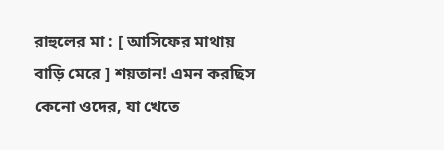রাহুলের মা : [ আসিফের মাথায় বাড়ি মেরে ] শয়তান! এমন করছিস কেনো ওদের, যা খেতে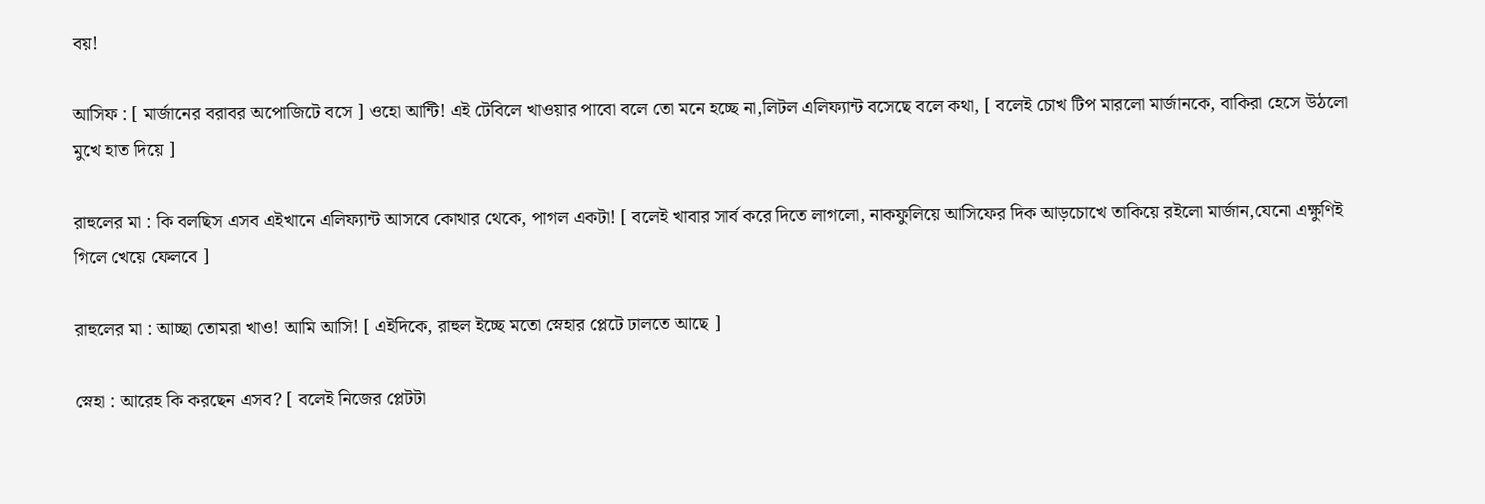বয়!

আসিফ : [ মার্জানের বরাবর অপোজিটে বসে ] ওহো আন্টি! এই টেবিলে খাওয়ার পাবো বলে তো মনে হচ্ছে না,লিটল এলিফ্যান্ট বসেছে বলে কথা, [ বলেই চোখ টিপ মারলো মার্জানকে, বাকিরা হেসে উঠলো মুখে হাত দিয়ে ]

রাহুলের মা : কি বলছিস এসব এইখানে এলিফ্যান্ট আসবে কোথার থেকে, পাগল একটা! [ বলেই খাবার সার্ব করে দিতে লাগলো, নাকফুলিয়ে আসিফের দিক আড়চোখে তাকিয়ে রইলো মার্জান,যেনো এক্ষুণিই গিলে খেয়ে ফেলবে ]

রাহুলের মা : আচ্ছা তোমরা খাও! আমি আসি! [ এইদিকে, রাহুল ইচ্ছে মতো স্নেহার প্লেটে ঢালতে আছে ]

স্নেহা : আরেহ কি করছেন এসব? [ বলেই নিজের প্লেটটা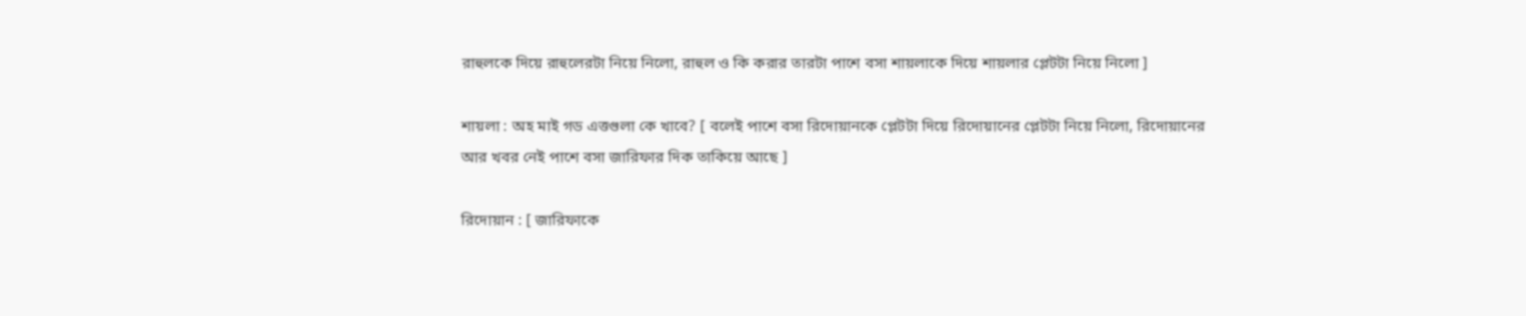রাহুলকে দিয়ে রাহুলেরটা নিয়ে নিলো, রাহুল ও কি করার তারটা পাশে বসা শায়লাকে দিয়ে শায়লার প্লেটটা নিয়ে নিলো ]

শায়লা : অহ মাই গড এত্তগুলা কে খাবে? [ বলেই পাশে বসা রিদোয়ানকে প্লেটটা দিয়ে রিদোয়ানের প্লেটটা নিয়ে নিলো, রিদোয়ানের আর খবর নেই পাশে বসা জারিফার দিক তাকিয়ে আছে ]

রিদোয়ান : [ জারিফাকে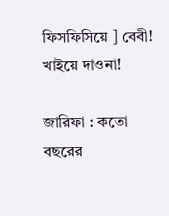ফিসফিসিয়ে ] বেবী! খাইয়ে দাওনা!

জারিফা : কতো বছরের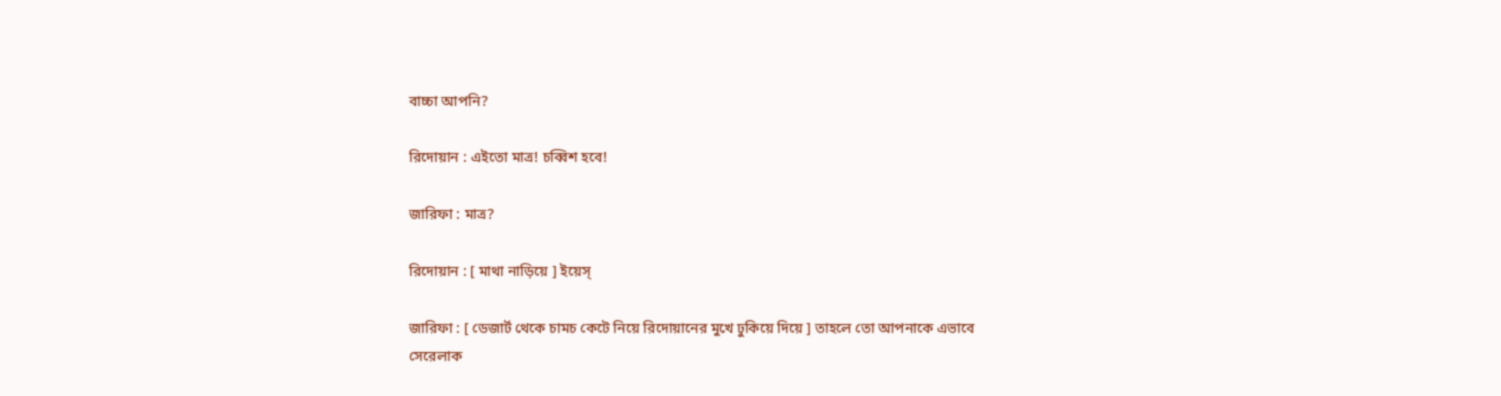বাচ্চা আপনি?

রিদোয়ান : এইতো মাত্র! চব্বিশ হবে!

জারিফা : মাত্র?

রিদোয়ান : [ মাথা নাড়িয়ে ] ইয়েস্

জারিফা : [ ডেজার্ট থেকে চামচ কেটে নিয়ে রিদোয়ানের মুখে ঢুকিয়ে দিয়ে ] তাহলে তো আপনাকে এভাবে সেরেলাক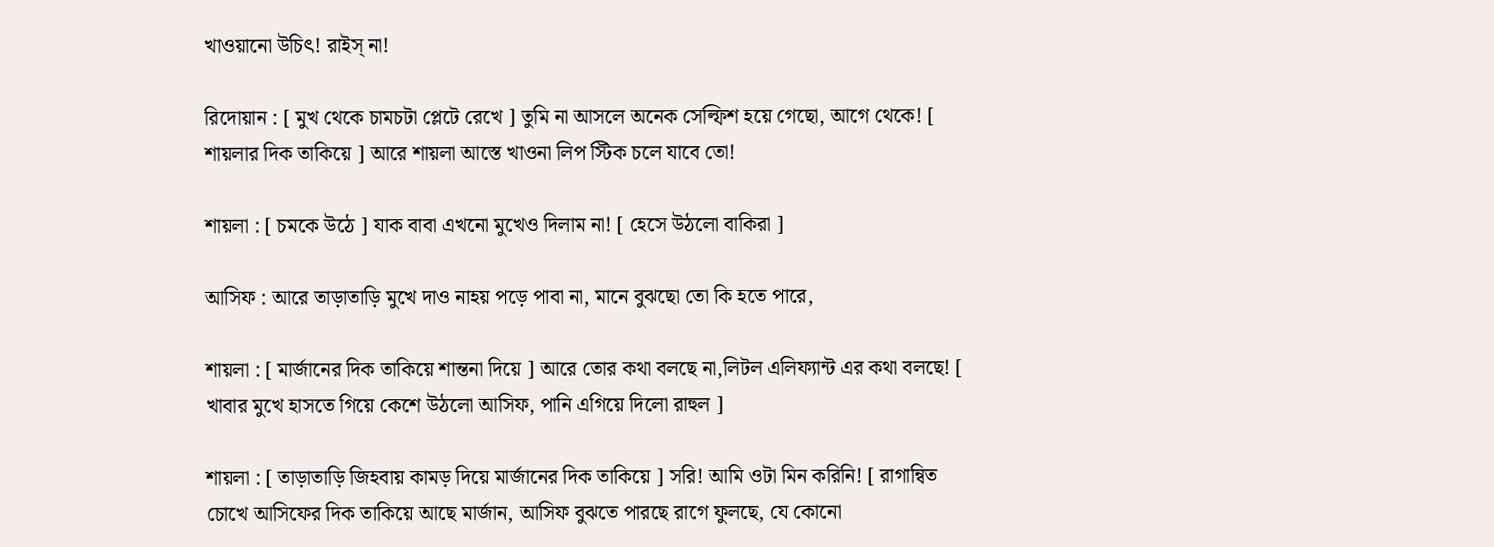খাওয়ানো উচিৎ! রাইস্ না!

রিদোয়ান : [ মুখ থেকে চামচটা প্লেটে রেখে ] তুমি না আসলে অনেক সেল্ফিশ হয়ে গেছো, আগে থেকে! [ শায়লার দিক তাকিয়ে ] আরে শায়লা আস্তে খাওনা লিপ স্টিক চলে যাবে তো!

শায়লা : [ চমকে উঠে ] যাক বাবা এখনো মুখেও দিলাম না! [ হেসে উঠলো বাকিরা ]

আসিফ : আরে তাড়াতাড়ি মুখে দাও নাহয় পড়ে পাবা না, মানে বুঝছো তো কি হতে পারে,

শায়লা : [ মার্জানের দিক তাকিয়ে শান্তনা দিয়ে ] আরে তোর কথা বলছে না,লিটল এলিফ্যান্ট এর কথা বলছে! [ খাবার মুখে হাসতে গিয়ে কেশে উঠলো আসিফ, পানি এগিয়ে দিলো রাহুল ]

শায়লা : [ তাড়াতাড়ি জিহবায় কামড় দিয়ে মার্জানের দিক তাকিয়ে ] সরি! আমি ওটা মিন করিনি! [ রাগান্বিত চোখে আসিফের দিক তাকিয়ে আছে মার্জান, আসিফ বুঝতে পারছে রাগে ফুলছে, যে কোনো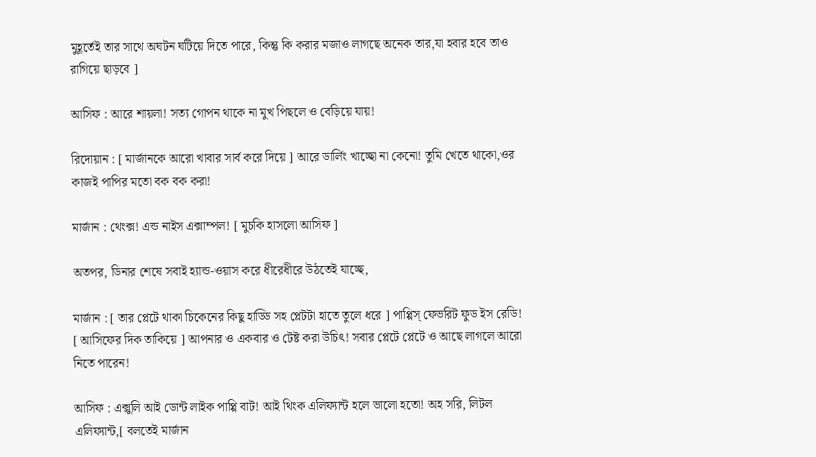মুহূর্তেই তার সাথে অঘটন ঘটিয়ে দিতে পারে, কিন্তু কি করার মজাও লাগছে অনেক তার,যা হবার হবে তাও রাগিয়ে ছাড়বে ]

আসিফ : আরে শায়লা! সত্য গোপন থাকে না মুখ পিছলে ও বেড়িয়ে যায়!

রিদোয়ান : [ মার্জানকে আরো খাবার সার্ব করে দিয়ে ] আরে ডার্লিং খাচ্ছো না কেনো! তুমি খেতে থাকো,ওর কাজই পাপির মতো বক বক করা!

মার্জান : থেংক্স! এন্ড নাইস এক্সাম্পল! [ মুচকি হাসলো আসিফ ]

অতপর, ডিনার শেষে সবাই হ্যান্ড-ওয়াস করে ধীরেধীরে উঠতেই যাচ্ছে,

মার্জান : [ তার প্লেটে থাকা চিকেনের কিছু হাড্ডি সহ প্লেটটা হাতে তুলে ধরে ] পাপ্পিস্ ফেভরিট ফুড ইস রেডি! [ আসিফের দিক তাকিয়ে ] আপনার ও একবার ও টেষ্ট করা উচিৎ! সবার প্লেটে প্লেটে ও আছে লাগলে আরো নিতে পারেন!

আসিফ : এক্সুলি আই ডোন্ট লাইক পাপ্পি বাট! আই থিংক এলিফ্যান্ট হলে ভালো হতো! অহ সরি, লিটল এলিফ্যান্ট,[ বলতেই মার্জান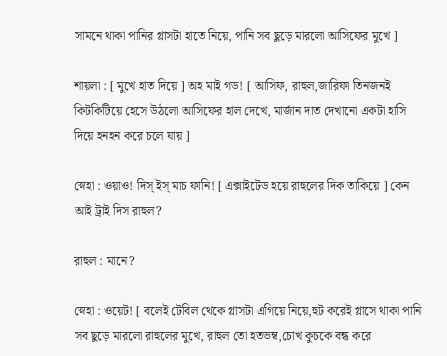সামনে থাকা পানির গ্লাসটা হাতে নিয়ে, পানি সব ছুড়ে মারলো আসিফের মুখে ]

শায়লা : [ মুখে হাত দিয়ে ] অহ মাই গড! [ আসিফ, রাহুল,জারিফা তিনজনই কিটকিটিয়ে হেসে উঠলো আসিফের হাল দেখে, মার্জান দাত দেখানো একটা হাসি দিয়ে হনহন করে চলে যায় ]

স্নেহা : ওয়াও! দিস্ ইস্ মাচ ফানি! [ এক্সাইটেড হয়ে রাহুলের দিক তাকিয়ে ] কেন আই ট্রাই দিস রাহুল?

রাহুল : মানে?

স্নেহা : ওয়েট! [ বলেই টেবিল থেকে গ্লাসটা এগিয়ে নিয়ে,হুট করেই গ্লাসে থাকা পানি সব ছুড়ে মারলো রাহুলের মুখে, রাহুল তো হতভম্ব,চোখ কুচকে বন্ধ করে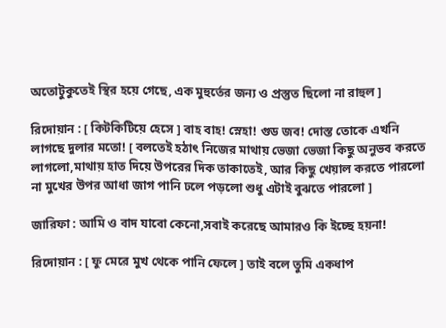অতোটুকুতেই স্থির হয়ে গেছে, এক মুহুর্তের জন্য ও প্রস্তুত ছিলো না রাহুল ]

রিদোয়ান : [ কিটকিটিয়ে হেসে ] বাহ বাহ! স্নেহা! গুড জব! দোস্ত তোকে এখনি লাগছে দুলার মতো! [ বলতেই হঠাৎ নিজের মাথায় ভেজা ভেজা কিছু অনুভব করতে লাগলো,মাথায় হাত দিয়ে উপরের দিক তাকাতেই, আর কিছু খেয়াল করতে পারলো না মুখের উপর আধা জাগ পানি ঢলে পড়লো শুধু এটাই বুঝতে পারলো ]

জারিফা : আমি ও বাদ যাবো কেনো,সবাই করেছে আমারও কি ইচ্ছে হয়না!

রিদোয়ান : [ ফু মেরে মুখ থেকে পানি ফেলে ] তাই বলে তুমি একধাপ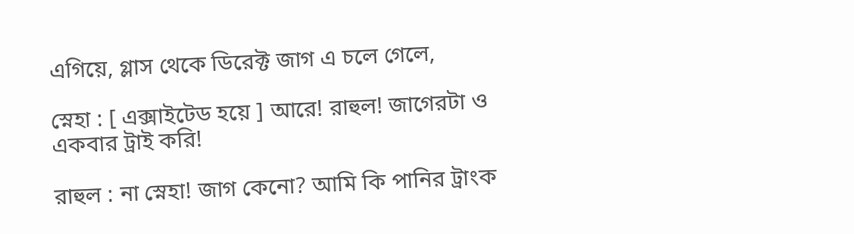এগিয়ে, গ্লাস থেকে ডিরেক্ট জাগ এ চলে গেলে,

স্নেহা : [ এক্সাইটেড হয়ে ] আরে! রাহুল! জাগেরটা ও একবার ট্রাই করি!

রাহুল : না স্নেহা! জাগ কেনো? আমি কি পানির ট্রাংক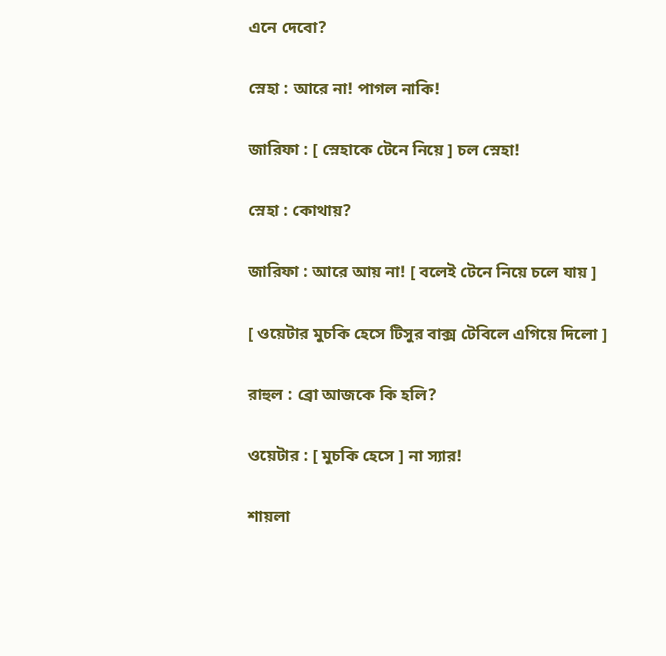এনে দেবো?

স্নেহা : আরে না! পাগল নাকি!

জারিফা : [ স্নেহাকে টেনে নিয়ে ] চল স্নেহা!

স্নেহা : কোথায়?

জারিফা : আরে আয় না! [ বলেই টেনে নিয়ে চলে যায় ]

[ ওয়েটার মুচকি হেসে টিসুর বাক্স টেবিলে এগিয়ে দিলো ]

রাহুল : ব্রো আজকে কি হলি?

ওয়েটার : [ মুচকি হেসে ] না স্যার!

শায়লা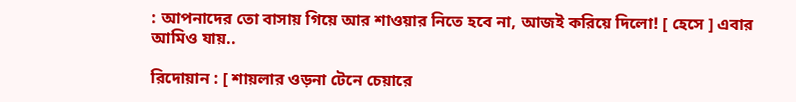: আপনাদের তো বাসায় গিয়ে আর শাওয়ার নিতে হবে না, আজই করিয়ে দিলো! [ হেসে ] এবার আমিও যায়..

রিদোয়ান : [ শায়লার ওড়না টেনে চেয়ারে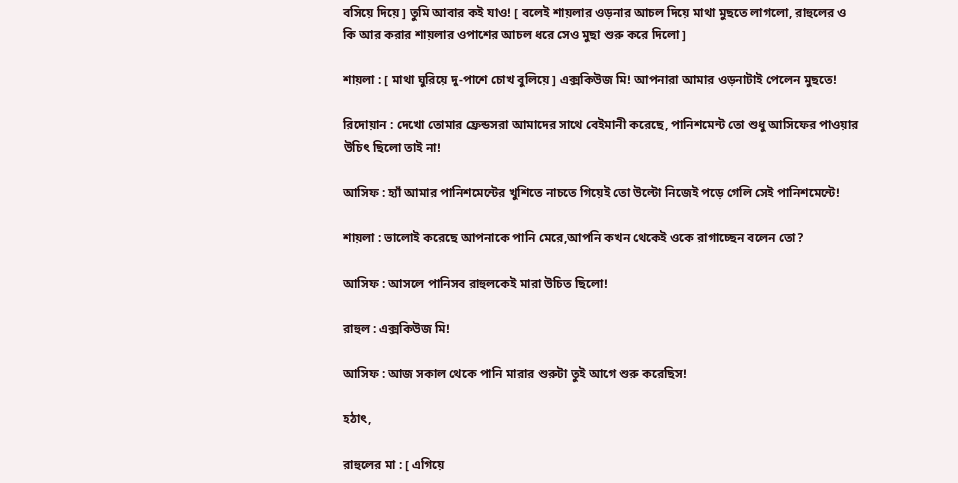বসিয়ে দিয়ে ] তুমি আবার কই যাও! [ বলেই শায়লার ওড়নার আচল দিয়ে মাথা মুছতে লাগলো, রাহুলের ও কি আর করার শায়লার ওপাশের আচল ধরে সেও মুছা শুরু করে দিলো ]

শায়লা : [ মাথা ঘুরিয়ে দু-পাশে চোখ বুলিয়ে ] এক্সকিউজ মি! আপনারা আমার ওড়নাটাই পেলেন মুছতে!

রিদোয়ান : দেখো তোমার ফ্রেন্ডসরা আমাদের সাথে বেইমানী করেছে, পানিশমেন্ট তো শুধু আসিফের পাওয়ার উচিৎ ছিলো তাই না!

আসিফ : হ্যাঁ আমার পানিশমেন্টের খুশিতে নাচতে গিয়েই তো উল্টো নিজেই পড়ে গেলি সেই পানিশমেন্টে!

শায়লা : ভালোই করেছে আপনাকে পানি মেরে,আপনি কখন থেকেই ওকে রাগাচ্ছেন বলেন তো?

আসিফ : আসলে পানিসব রাহুলকেই মারা উচিত ছিলো!

রাহুল : এক্সকিউজ মি!

আসিফ : আজ সকাল থেকে পানি মারার শুরুটা তুই আগে শুরু করেছিস!

হঠাৎ,

রাহুলের মা : [ এগিয়ে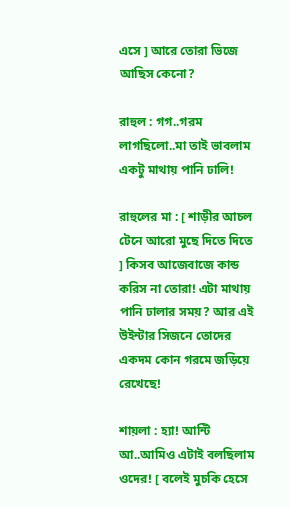এসে ] আরে তোরা ভিজে আছিস কেনো?

রাহুল : গগ..গরম লাগছিলো..মা তাই ভাবলাম একটু মাথায় পানি ঢালি!

রাহুলের মা : [ শাড়ীর আচল টেনে আরো মুছে দিতে দিতে ] কিসব আজেবাজে কান্ড করিস না তোরা! এটা মাথায় পানি ঢালার সময়? আর এই উইন্টার সিজনে তোদের একদম কোন গরমে জড়িয়ে রেখেছে!

শায়লা : হ্যা! আন্টি আ..আমিও এটাই বলছিলাম ওদের! [ বলেই মুচকি হেসে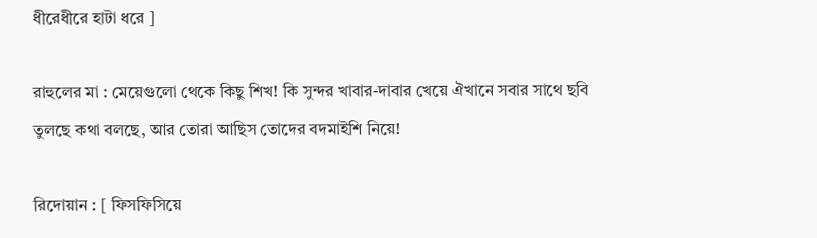ধীরেধীরে হাটা ধরে ]

রাহুলের মা : মেয়েগুলো থেকে কিছু শিখ! কি সুন্দর খাবার-দাবার খেয়ে ঐখানে সবার সাথে ছবি তুলছে কথা বলছে, আর তোরা আছিস তোদের বদমাইশি নিয়ে!

রিদোয়ান : [ ফিসফিসিয়ে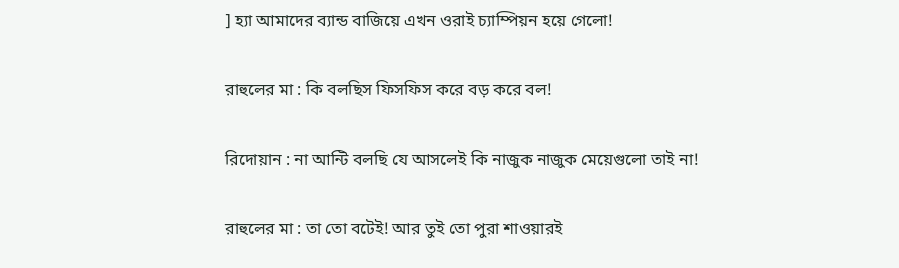] হ্যা আমাদের ব্যান্ড বাজিয়ে এখন ওরাই চ্যাম্পিয়ন হয়ে গেলো!

রাহুলের মা : কি বলছিস ফিসফিস করে বড় করে বল!

রিদোয়ান : না আন্টি বলছি যে আসলেই কি নাজুক নাজুক মেয়েগুলো তাই না!

রাহুলের মা : তা তো বটেই! আর তুই তো পুরা শাওয়ারই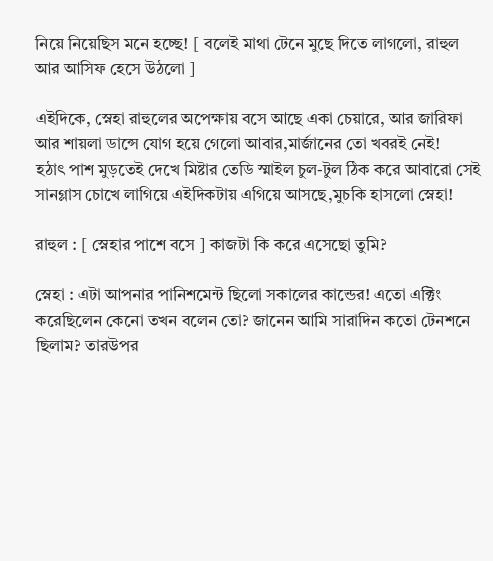নিয়ে নিয়েছিস মনে হচ্ছে! [ বলেই মাথা টেনে মুছে দিতে লাগলো, রাহুল আর আসিফ হেসে উঠলো ]

এইদিকে, স্নেহা রাহুলের অপেক্ষায় বসে আছে একা চেয়ারে, আর জারিফা আর শায়লা ডান্সে যোগ হয়ে গেলো আবার,মার্জানের তো খবরই নেই!
হঠাৎ পাশ মুড়তেই দেখে মিষ্টার তেডি স্মাইল চুল-টুল ঠিক করে আবারো সেই সানগ্লাস চোখে লাগিয়ে এইদিকটায় এগিয়ে আসছে,মুচকি হাসলো স্নেহা!

রাহুল : [ স্নেহার পাশে বসে ] কাজটা কি করে এসেছো তুমি?

স্নেহা : এটা আপনার পানিশমেন্ট ছিলো সকালের কান্ডের! এতো এক্টিং করেছিলেন কেনো তখন বলেন তো? জানেন আমি সারাদিন কতো টেনশনে ছিলাম? তারউপর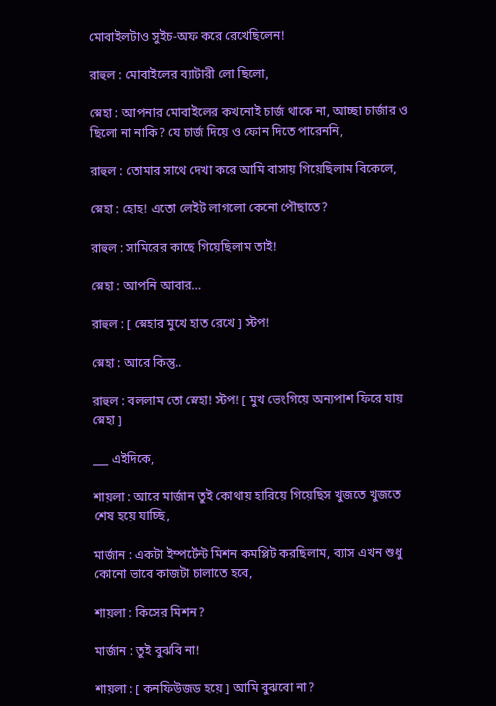মোবাইলটাও সুইচ-অফ করে রেখেছিলেন!

রাহুল : মোবাইলের ব্যাটারী লো ছিলো,

স্নেহা : আপনার মোবাইলের কখনোই চার্জ থাকে না, আচ্ছা চার্জার ও ছিলো না নাকি? যে চার্জ দিয়ে ও ফোন দিতে পারেননি,

রাহুল : তোমার সাথে দেখা করে আমি বাসায় গিয়েছিলাম বিকেলে,

স্নেহা : হোহ! এতো লেইট লাগলো কেনো পৌছাতে?

রাহুল : সামিরের কাছে গিয়েছিলাম তাই!

স্নেহা : আপনি আবার…

রাহুল : [ স্নেহার মুখে হাত রেখে ] স্টপ!

স্নেহা : আরে কিন্তু..

রাহুল : বললাম তো স্নেহা! স্টপ! [ মুখ ভেংগিয়ে অন্যপাশ ফিরে যায় স্নেহা ]

___ এইদিকে,

শায়লা : আরে মার্জান তুই কোথায় হারিয়ে গিয়েছিস খুজতে খুজতে শেষ হয়ে যাচ্ছি,

মার্জান : একটা ইম্পর্টেন্ট মিশন কমপ্লিট করছিলাম, ব্যাস এখন শুধু কোনো ভাবে কাজটা চালাতে হবে,

শায়লা : কিসের মিশন?

মার্জান : তুই বুঝবি না!

শায়লা : [ কনফিউজড হয়ে ] আমি বুঝবো না?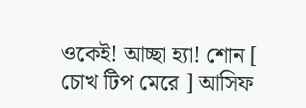ওকেই! আচ্ছা হ্যা! শোন [ চোখ টিপ মেরে ] আসিফ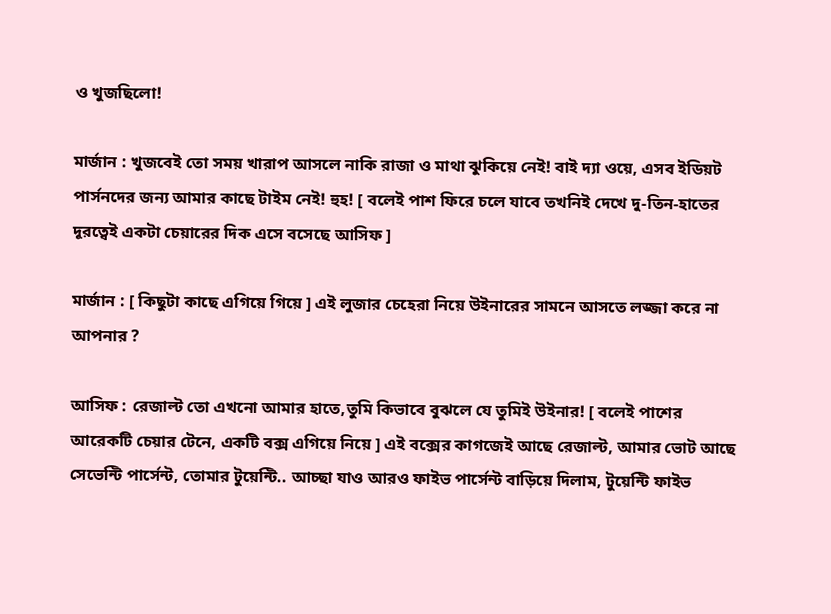ও খুজছিলো!

মার্জান : খুজবেই তো সময় খারাপ আসলে নাকি রাজা ও মাথা ঝুকিয়ে নেই! বাই দ্যা ওয়ে, এসব ইডিয়ট পার্সনদের জন্য আমার কাছে টাইম নেই! হুহ! [ বলেই পাশ ফিরে চলে যাবে তখনিই দেখে দু-তিন-হাতের দূরত্বেই একটা চেয়ারের দিক এসে বসেছে আসিফ ]

মার্জান : [ কিছুটা কাছে এগিয়ে গিয়ে ] এই লুজার চেহেরা নিয়ে উইনারের সামনে আসতে লজ্জা করে না আপনার ?

আসিফ : রেজাল্ট তো এখনো আমার হাতে,তুমি কিভাবে বুঝলে যে তুমিই উইনার! [ বলেই পাশের আরেকটি চেয়ার টেনে, একটি বক্স এগিয়ে নিয়ে ] এই বক্সের কাগজেই আছে রেজাল্ট, আমার ভোট আছে সেভেন্টি পার্সেন্ট, তোমার টুয়েন্টি.. আচ্ছা যাও আরও ফাইভ পার্সেন্ট বাড়িয়ে দিলাম, টুয়েন্টি ফাইভ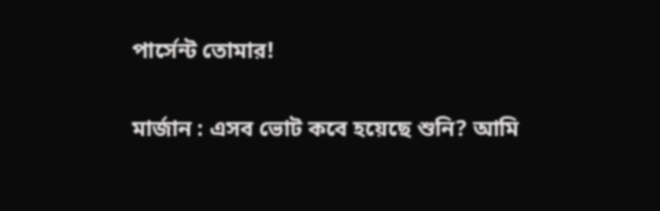পার্সেন্ট তোমার!

মার্জান : এসব ভোট কবে হয়েছে শুনি? আমি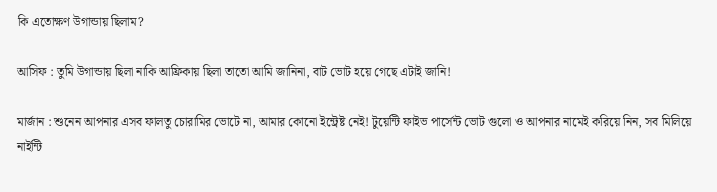কি এতোক্ষণ উগান্ডায় ছিলাম?

আসিফ : তুমি উগান্ডায় ছিলা নাকি আফ্রিকায় ছিলা তাতো আমি জানিনা, বাট ভোট হয়ে গেছে এটাই জানি!

মার্জান : শুনেন আপনার এসব ফালতু চোরামির ভোটে না, আমার কোনো ইন্ট্রেষ্ট নেই! টুয়েন্টি ফাইভ পার্সেন্ট ভোট গুলো ও আপনার নামেই করিয়ে নিন, সব মিলিয়ে নাইন্টি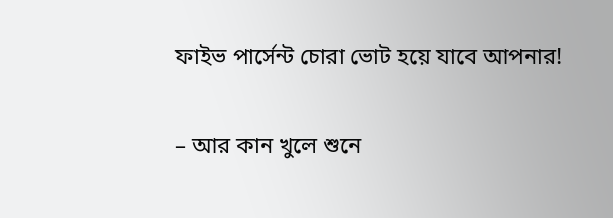ফাইভ পার্সেন্ট চোরা ভোট হয়ে যাবে আপনার!

– আর কান খুলে শুনে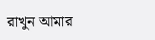রাখুন আমার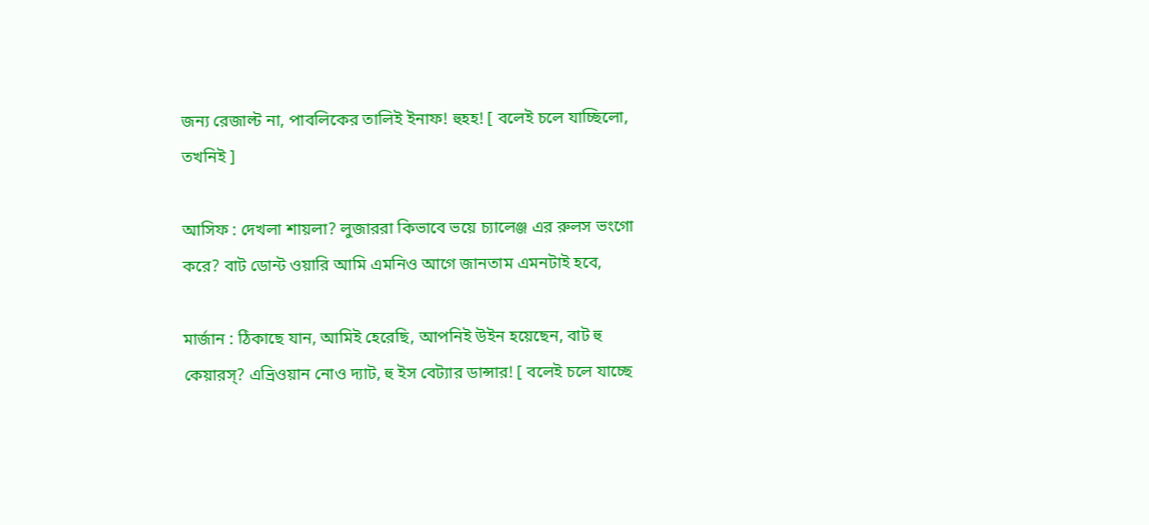জন্য রেজাল্ট না, পাবলিকের তালিই ইনাফ! হুহহ! [ বলেই চলে যাচ্ছিলো, তখনিই ]

আসিফ : দেখলা শায়লা? লুজাররা কিভাবে ভয়ে চ্যালেঞ্জ এর রুলস ভংগো করে? বাট ডোন্ট ওয়ারি আমি এমনিও আগে জানতাম এমনটাই হবে,

মার্জান : ঠিকাছে যান, আমিই হেরেছি, আপনিই উইন হয়েছেন, বাট হু কেয়ারস্? এভ্রিওয়ান নোও দ্যাট, হু ইস বেট্যার ডান্সার! [ বলেই চলে যাচ্ছে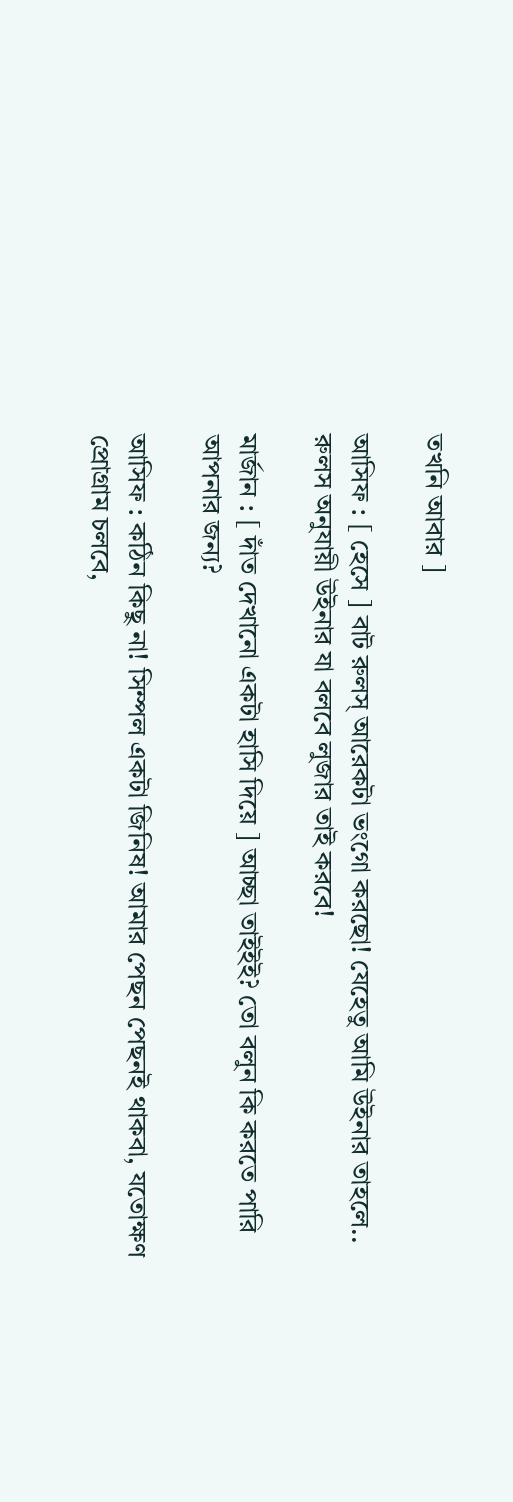তখনি আবার ]

আসিফ : [ হেসে ] বাট রুলস্ আরেকটা ভংগো করছো! যেহেতু আমি উইনার তাহলে.. রুলস অনুযায়ী উইনার যা বলবে লুজার তাই করবে!

মার্জান : [ দাঁত দেখানো একটা হাসি দিয়ে ] আচ্ছা তাইইই? তো বলুন কি করতে পারি আপনার জন্য?

আসিফ : কঠিন কিছু না! সিম্পল একটা জিনিষ! আমার পেছন পেছনই থাকবা, যতোক্ষণ প্রোগ্রাম চলবে,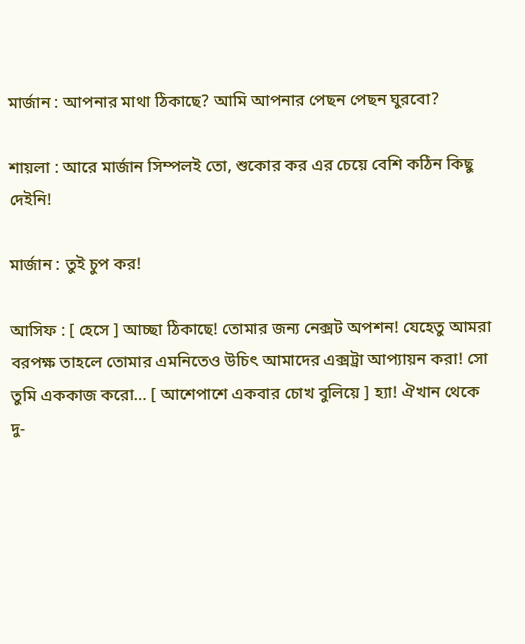মার্জান : আপনার মাথা ঠিকাছে? আমি আপনার পেছন পেছন ঘুরবো?

শায়লা : আরে মার্জান সিম্পলই তো, শুকোর কর এর চেয়ে বেশি কঠিন কিছু দেইনি!

মার্জান : তুই চুপ কর!

আসিফ : [ হেসে ] আচ্ছা ঠিকাছে! তোমার জন্য নেক্সট অপশন! যেহেতু আমরা বরপক্ষ তাহলে তোমার এমনিতেও উচিৎ আমাদের এক্সট্রা আপ্যায়ন করা! সো তুমি এককাজ করো… [ আশেপাশে একবার চোখ বুলিয়ে ] হ্যা! ঐখান থেকে দু-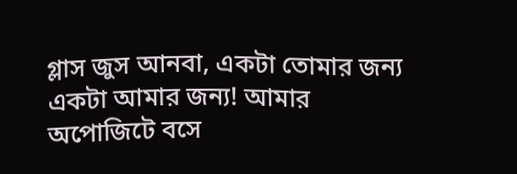গ্লাস জুস আনবা, একটা তোমার জন্য একটা আমার জন্য! আমার অপোজিটে বসে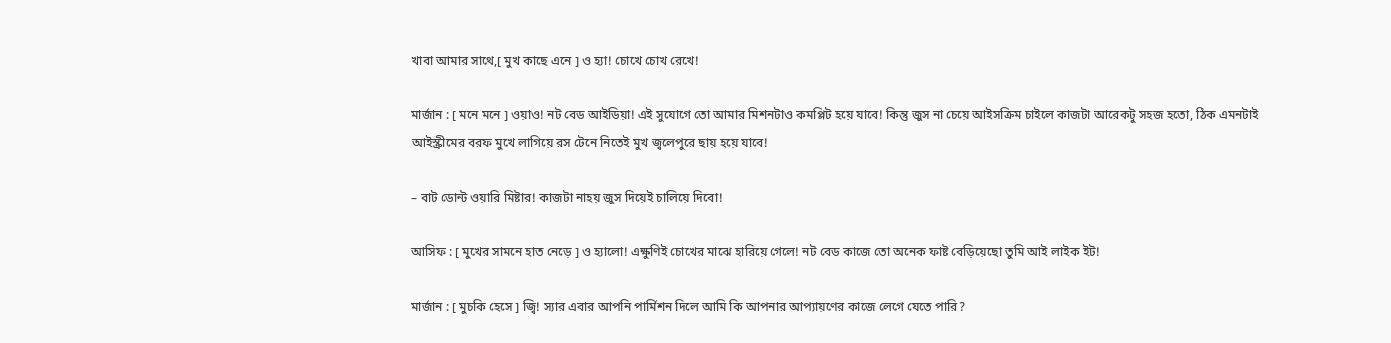খাবা আমার সাথে,[ মুখ কাছে এনে ] ও হ্যা! চোখে চোখ রেখে!

মার্জান : [ মনে মনে ] ওয়াও! নট বেড আইডিয়া! এই সুযোগে তো আমার মিশনটাও কমপ্লিট হয়ে যাবে! কিন্তু জুস না চেয়ে আইসক্রিম চাইলে কাজটা আরেকটু সহজ হতো, ঠিক এমনটাই আইস্ক্রীমের বরফ মুখে লাগিয়ে রস টেনে নিতেই মুখ জ্বলেপুরে ছায় হয়ে যাবে!

– বাট ডোন্ট ওয়ারি মিষ্টার! কাজটা নাহয় জুস দিয়েই চালিয়ে দিবো!

আসিফ : [ মুখের সামনে হাত নেড়ে ] ও হ্যালো! এক্ষুণিই চোখের মাঝে হারিয়ে গেলে! নট বেড কাজে তো অনেক ফাষ্ট বেড়িয়েছো তুমি আই লাইক ইট!

মার্জান : [ মুচকি হেসে ] জ্বি! স্যার এবার আপনি পার্মিশন দিলে আমি কি আপনার আপ্যায়ণের কাজে লেগে যেতে পারি?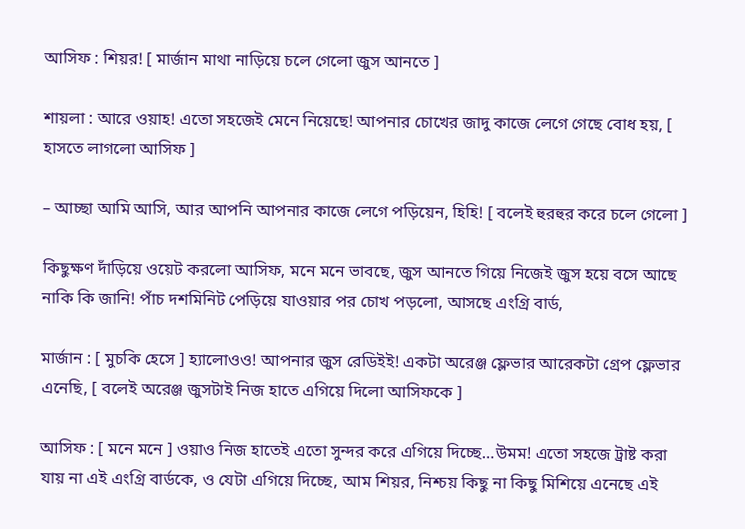আসিফ : শিয়র! [ মার্জান মাথা নাড়িয়ে চলে গেলো জুস আনতে ]

শায়লা : আরে ওয়াহ! এতো সহজেই মেনে নিয়েছে! আপনার চোখের জাদু কাজে লেগে গেছে বোধ হয়, [ হাসতে লাগলো আসিফ ]

– আচ্ছা আমি আসি, আর আপনি আপনার কাজে লেগে পড়িয়েন, হিহি! [ বলেই হুরহুর করে চলে গেলো ]

কিছুক্ষণ দাঁড়িয়ে ওয়েট করলো আসিফ, মনে মনে ভাবছে, জুস আনতে গিয়ে নিজেই জুস হয়ে বসে আছে নাকি কি জানি! পাঁচ দশমিনিট পেড়িয়ে যাওয়ার পর চোখ পড়লো, আসছে এংগ্রি বার্ড,

মার্জান : [ মুচকি হেসে ] হ্যালোওও! আপনার জুস রেডিইই! একটা অরেঞ্জ ফ্লেভার আরেকটা গ্রেপ ফ্লেভার এনেছি, [ বলেই অরেঞ্জ জুসটাই নিজ হাতে এগিয়ে দিলো আসিফকে ]

আসিফ : [ মনে মনে ] ওয়াও নিজ হাতেই এতো সুন্দর করে এগিয়ে দিচ্ছে…উমম! এতো সহজে ট্রাষ্ট করা যায় না এই এংগ্রি বার্ডকে, ও যেটা এগিয়ে দিচ্ছে, আম শিয়র, নিশ্চয় কিছু না কিছু মিশিয়ে এনেছে এই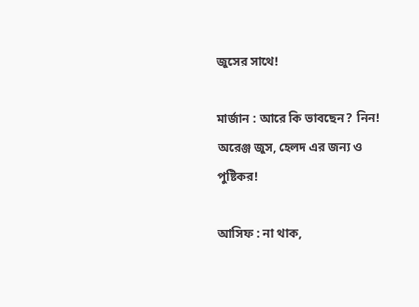জুসের সাথে!

মার্জান : আরে কি ভাবছেন? নিন! অরেঞ্জ জুস, হেলদ এর জন্য ও পুষ্টিকর!

আসিফ : না থাক,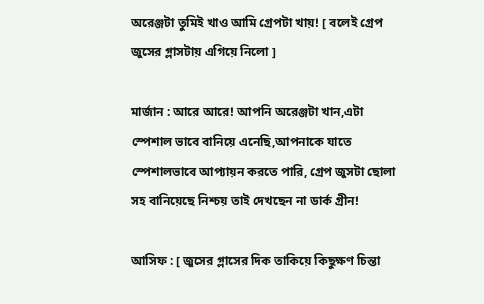অরেঞ্জটা তুমিই খাও আমি গ্রেপটা খায়! [ বলেই গ্রেপ জুসের গ্লাসটায় এগিয়ে নিলো ]

মার্জান : আরে আরে! আপনি অরেঞ্জটা খান,এটা স্পেশাল ভাবে বানিয়ে এনেছি,আপনাকে যাতে স্পেশালভাবে আপ্যায়ন করতে পারি, গ্রেপ জুসটা ছোলা সহ বানিয়েছে নিশ্চয় তাই দেখছেন না ডার্ক গ্রীন!

আসিফ : [ জুসের গ্লাসের দিক তাকিয়ে কিছুক্ষণ চিন্তা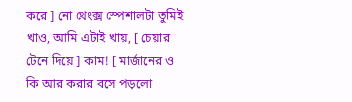করে ] নো থেংক্স স্পেশালটা তুমিই খাও, আমি এটাই খায়, [ চেয়ার টেনে দিয়ে ] কাম! [ মার্জানের ও কি আর করার বসে পড়লো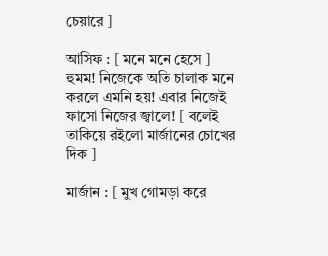চেয়ারে ]

আসিফ : [ মনে মনে হেসে ] হুমম! নিজেকে অতি চালাক মনে করলে এমনি হয়! এবার নিজেই ফাসো নিজের জ্বালে! [ বলেই তাকিয়ে রইলো মার্জানের চোখের দিক ]

মার্জান : [ মুখ গোমড়া করে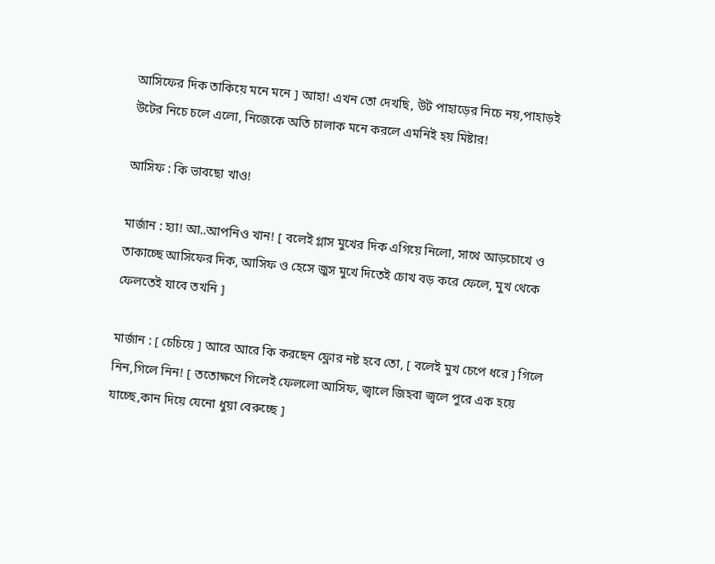আসিফের দিক তাকিয়ে মনে মনে ] আহা! এখন তো দেখছি, উট পাহাড়ের নিচে নয়,পাহাড়ই উটের নিচে চলে এলো, নিজেকে অতি চালাক মনে করলে এমনিই হয় মিষ্টার!

আসিফ : কি ভাবছো খাও!

মার্জান : হ্যা! আ..আপনিও খান! [ বলেই গ্লাস মুখের দিক এগিয়ে নিলো, সাথে আড়চোখে ও তাকাচ্ছে আসিফের দিক, আসিফ ও হেসে জুস মুখে দিতেই চোখ বড় করে ফেলে, মুখ থেকে ফেলতেই যাবে তখনি ]

মার্জান : [ চেচিয়ে ] আরে আরে কি করছেন ফ্লোর নষ্ট হবে তো, [ বলেই মুখ চেপে ধরে ] গিলে নিন,গিলে নিন! [ ততোক্ষণে গিলেই ফেললো আসিফ, জ্বালে জিহবা জ্বলে পুরে এক হয়ে যাচ্ছে,কান দিয়ে যেনো ধুয়া বেরুচ্ছে ]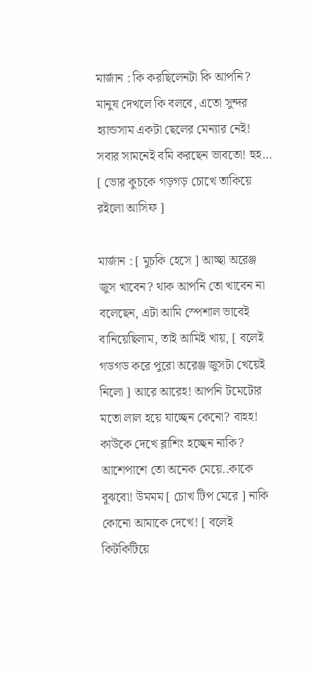মার্জান : কি করছিলেনটা কি আপনি? মানুষ দেখলে কি বলবে, এতো সুন্দর হ্যান্ডসাম একটা ছেলের মেন্যার নেই! সবার সামনেই বমি করছেন ভাবতো! হুহ… [ ভোর কুচকে গড়গড় চোখে তাকিয়ে রইলো আসিফ ]

মার্জান : [ মুচকি হেসে ] আচ্ছা অরেঞ্জ জুস খাবেন? থাক আপনি তো খাবেন না বলেছেন, এটা আমি স্পেশাল ভাবেই বানিয়েছিলাম, তাই আমিই খায়, [ বলেই গডগড করে পুরো অরেঞ্জ জুসটা খেয়েই নিলো ] আরে আরেহ! আপনি টমেটোর মতো লাল হয়ে যাচ্ছেন কেনো? বাহহ! কাউকে দেখে ব্লাশিং হচ্ছেন নাকি? আশেপাশে তো অনেক মেয়ে..কাকে বুঝবো! উমমম [ চোখ টিপ মেরে ] নাকি কোনো আমাকে দেখে! [ বলেই কিটকিটিয়ে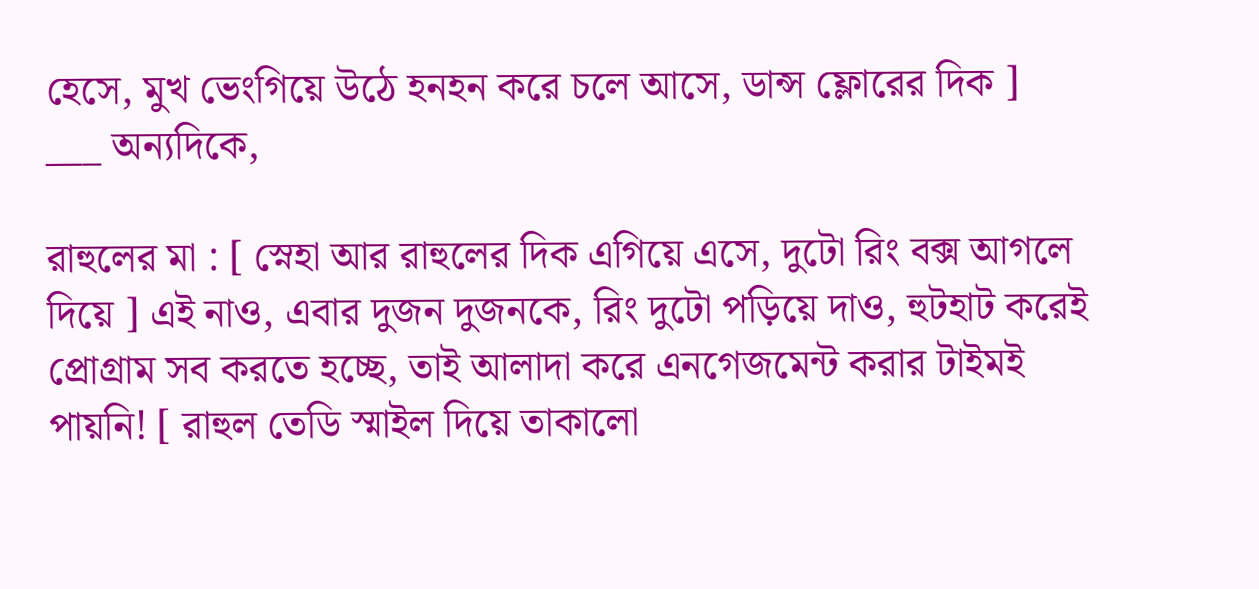হেসে, মুখ ভেংগিয়ে উঠে হনহন করে চলে আসে, ডান্স ফ্লোরের দিক ]
___ অন্যদিকে,

রাহুলের মা : [ স্নেহা আর রাহুলের দিক এগিয়ে এসে, দুটো রিং বক্স আগলে দিয়ে ] এই নাও, এবার দুজন দুজনকে, রিং দুটো পড়িয়ে দাও, হুটহাট করেই প্রোগ্রাম সব করতে হচ্ছে, তাই আলাদা করে এনগেজমেন্ট করার টাইমই পায়নি! [ রাহুল তেডি স্মাইল দিয়ে তাকালো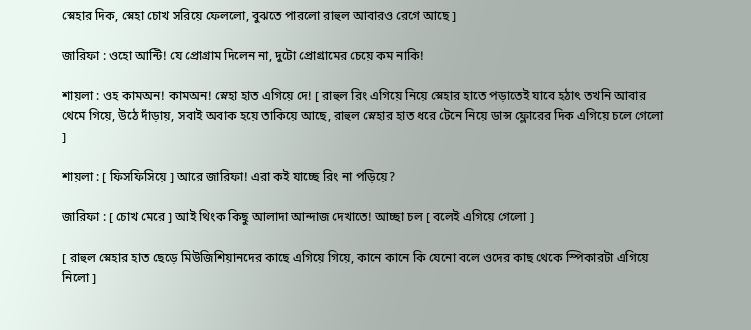স্নেহার দিক, স্নেহা চোখ সরিয়ে ফেললো, বুঝতে পারলো রাহুল আবারও রেগে আছে ]

জারিফা : ওহো আন্টি! যে প্রোগ্রাম দিলেন না, দুটো প্রোগ্রামের চেয়ে কম নাকি!

শায়লা : ওহ কামঅন! কামঅন! স্নেহা হাত এগিয়ে দে! [ রাহুল রিং এগিয়ে নিয়ে স্নেহার হাতে পড়াতেই যাবে হঠাৎ তখনি আবার থেমে গিয়ে, উঠে দাঁড়ায়, সবাই অবাক হয়ে তাকিয়ে আছে, রাহুল স্নেহার হাত ধরে টেনে নিয়ে ডান্স ফ্লোরের দিক এগিয়ে চলে গেলো ]

শায়লা : [ ফিসফিসিয়ে ] আরে জারিফা! এরা কই যাচ্ছে রিং না পড়িয়ে?

জারিফা : [ চোখ মেরে ] আই থিংক কিছু আলাদা আন্দাজ দেখাতে! আচ্ছা চল [ বলেই এগিয়ে গেলো ]

[ রাহুল স্নেহার হাত ছেড়ে মিউজিশিয়ানদের কাছে এগিয়ে গিয়ে, কানে কানে কি যেনো বলে ওদের কাছ থেকে স্পিকারটা এগিয়ে নিলো ]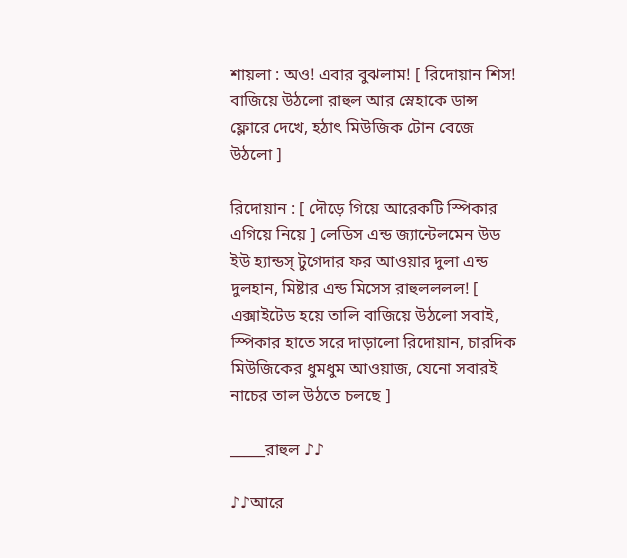শায়লা : অও! এবার বুঝলাম! [ রিদোয়ান শিস! বাজিয়ে উঠলো রাহুল আর স্নেহাকে ডান্স ফ্লোরে দেখে, হঠাৎ মিউজিক টোন বেজে উঠলো ]

রিদোয়ান : [ দৌড়ে গিয়ে আরেকটি স্পিকার এগিয়ে নিয়ে ] লেডিস এন্ড জ্যান্টেলমেন উড ইউ হ্যান্ডস্ টুগেদার ফর আওয়ার দুলা এন্ড দুলহান, মিষ্টার এন্ড মিসেস রাহুলললল! [ এক্সাইটেড হয়ে তালি বাজিয়ে উঠলো সবাই, স্পিকার হাতে সরে দাড়ালো রিদোয়ান, চারদিক মিউজিকের ধুমধুম আওয়াজ, যেনো সবারই নাচের তাল উঠতে চলছে ]

_____রাহুল ♪♪

♪♪আরে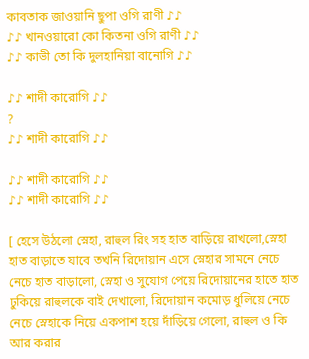কাবতাক জাওয়ানি ছুপা ওগি রাণী ♪♪
♪♪ খানওয়ারো কো কিতনা ওগি রাণী ♪♪
♪♪ কাভী তো কি দুলহানিয়া বানোগি ♪♪

♪♪ শাদী কারোগি ♪♪
?
♪♪ শাদী কারোগি ♪♪

♪♪ শাদী কারোগি ♪♪
♪♪ শাদী কারোগি ♪♪

[ হেসে উঠলো স্নেহা, রাহুল রিং সহ হাত বাড়িয়ে রাখলো,স্নেহা হাত বাড়াতে যাবে তখনি রিদোয়ান এসে স্নেহার সামনে নেচে নেচে হাত বাড়ালো, স্নেহা ও সুযোগ পেয়ে রিদোয়ানের হাতে হাত ঢুকিয়ে রাহুলকে বাই দেখালো, রিদোয়ান কমোড় ধুলিয়ে নেচে নেচে স্নেহাকে নিয়ে একপাশ হয়ে দাঁড়িয়ে গেলো, রাহুল ও কি আর করার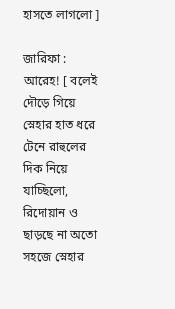হাসতে লাগলো ]

জারিফা : আরেহ! [ বলেই দৌড়ে গিয়ে স্নেহার হাত ধরে টেনে রাহুলের দিক নিয়ে যাচ্ছিলো, রিদোয়ান ও ছাড়ছে না অতো সহজে স্নেহার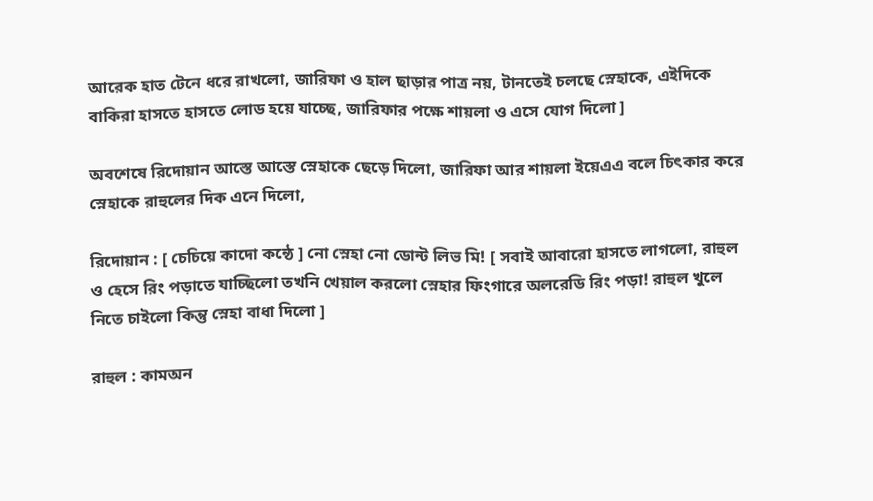আরেক হাত টেনে ধরে রাখলো, জারিফা ও হাল ছাড়ার পাত্র নয়, টানতেই চলছে স্নেহাকে, এইদিকে বাকিরা হাসতে হাসতে লোড হয়ে যাচ্ছে, জারিফার পক্ষে শায়লা ও এসে যোগ দিলো ]

অবশেষে রিদোয়ান আস্তে আস্তে স্নেহাকে ছেড়ে দিলো, জারিফা আর শায়লা ইয়েএএ বলে চিৎকার করে স্নেহাকে রাহুলের দিক এনে দিলো,

রিদোয়ান : [ চেচিয়ে কাদো কন্ঠে ] নো স্নেহা নো ডোন্ট লিভ মি! [ সবাই আবারো হাসতে লাগলো, রাহুল ও হেসে রিং পড়াতে যাচ্ছিলো তখনি খেয়াল করলো স্নেহার ফিংগারে অলরেডি রিং পড়া! রাহুল খুলে নিতে চাইলো কিন্তু স্নেহা বাধা দিলো ]

রাহুল : কামঅন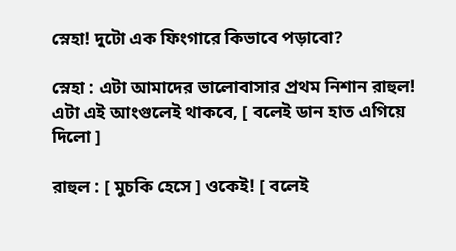স্নেহা! দুটো এক ফিংগারে কিভাবে পড়াবো?

স্নেহা : এটা আমাদের ভালোবাসার প্রথম নিশান রাহুল! এটা এই আংগুলেই থাকবে, [ বলেই ডান হাত এগিয়ে দিলো ]

রাহুল : [ মুচকি হেসে ] ওকেই! [ বলেই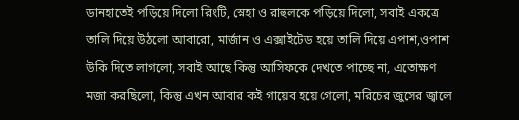ডানহাতেই পড়িয়ে দিলো রিংটি, স্নেহা ও রাহুলকে পড়িয়ে দিলো, সবাই একত্রে তালি দিয়ে উঠলো আবারো, মার্জান ও এক্সাইটেড হয়ে তালি দিয়ে এপাশ,ওপাশ উকি দিতে লাগলো, সবাই আছে কিন্তু আসিফকে দেখতে পাচ্ছে না, এতোক্ষণ মজা করছিলো, কিন্তু এখন আবার কই গায়েব হয়ে গেলো, মরিচের জুসের জ্বালে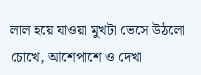লাল হয়ে যাওয়া মুখটা ভেসে উঠলো চোখে, আশেপাশে ও দেখা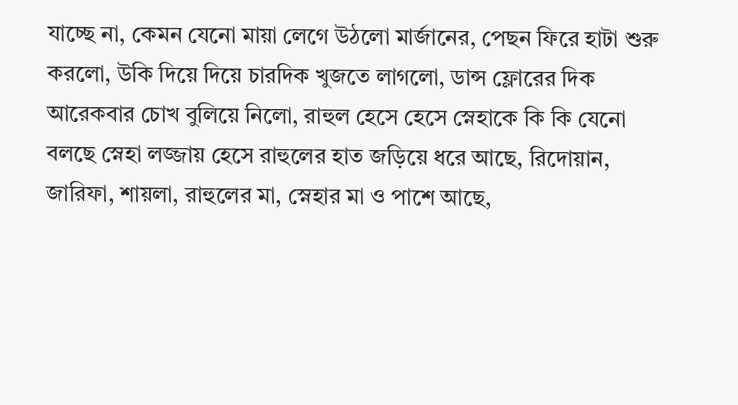যাচ্ছে না, কেমন যেনো মায়া লেগে উঠলো মার্জানের, পেছন ফিরে হাটা শুরু করলো, উকি দিয়ে দিয়ে চারদিক খুজতে লাগলো, ডান্স ফ্লোরের দিক আরেকবার চোখ বুলিয়ে নিলো, রাহুল হেসে হেসে স্নেহাকে কি কি যেনো বলছে স্নেহা লজ্জায় হেসে রাহুলের হাত জড়িয়ে ধরে আছে, রিদোয়ান, জারিফা, শায়লা, রাহুলের মা, স্নেহার মা ও পাশে আছে,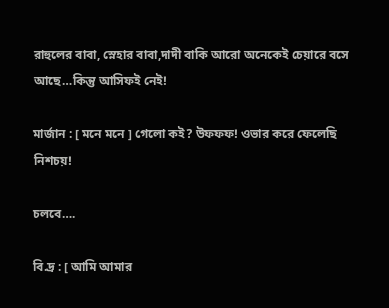রাহুলের বাবা, স্নেহার বাবা,দাদী বাকি আরো অনেকেই চেয়ারে বসে আছে…কিন্তু আসিফই নেই!

মার্জান : [ মনে মনে ] গেলো কই? উফফফ! ওভার করে ফেলেছি নিশচয়!

চলবে….

বি.দ্র : [ আমি আমার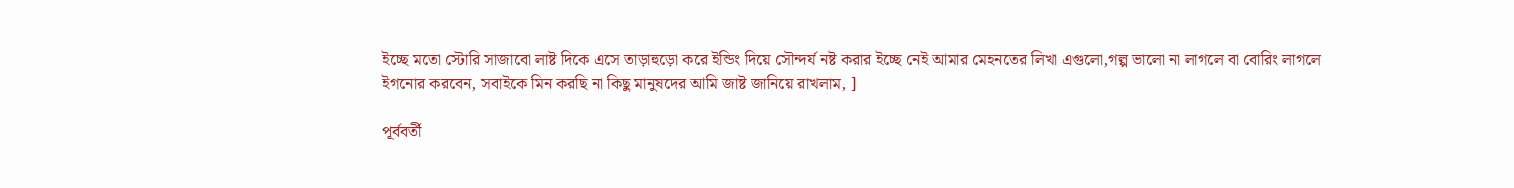ইচ্ছে মতো স্টোরি সাজাবো লাষ্ট দিকে এসে তাড়াহুড়ো করে ইন্ডিং দিয়ে সৌন্দর্য নষ্ট করার ইচ্ছে নেই আমার মেহনতের লিখা এগুলো,গল্প ভালো না লাগলে বা বোরিং লাগলে ইগনোর করবেন, সবাইকে মিন করছি না কিছু মানুষদের আমি জাষ্ট জানিয়ে রাখলাম, ]

পূর্ববর্তী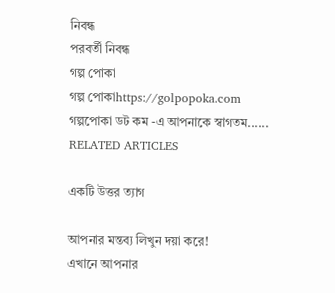নিবন্ধ
পরবর্তী নিবন্ধ
গল্প পোকা
গল্প পোকাhttps://golpopoka.com
গল্পপোকা ডট কম -এ আপনাকে স্বাগতম......
RELATED ARTICLES

একটি উত্তর ত্যাগ

আপনার মন্তব্য লিখুন দয়া করে!
এখানে আপনার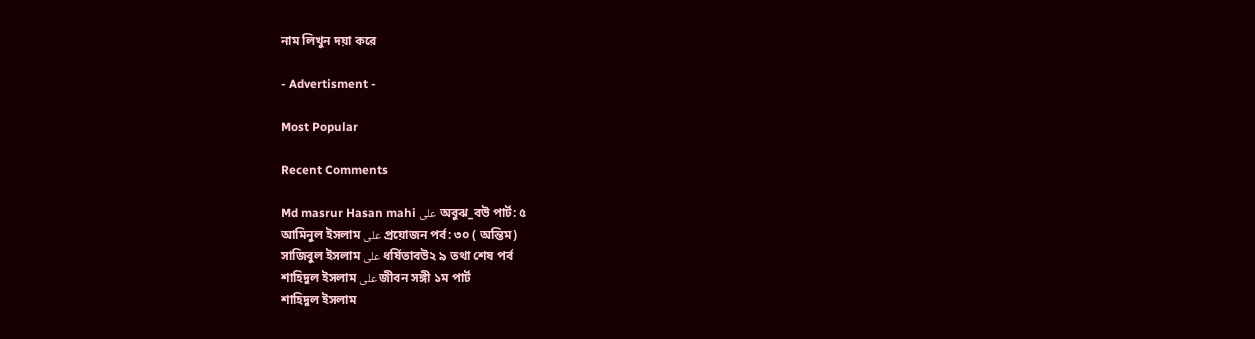নাম লিখুন দয়া করে

- Advertisment -

Most Popular

Recent Comments

Md masrur Hasan mahi على অবুঝ_বউ পার্ট: ৫
আমিনুল ইসলাম على প্রয়োজন পর্ব: ৩০ ( অন্তিম)
সাজিবুল ইসলাম على ধর্ষিতাবউ২ ৯ তথা শেষ পর্ব
শাহিদুল ইসলাম على জীবন সঙ্গী ১ম পার্ট
শাহিদুল ইসলাম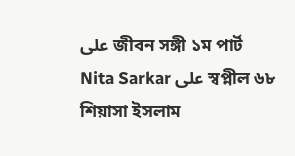على জীবন সঙ্গী ১ম পার্ট
Nita Sarkar على স্বপ্নীল ৬৮
শিয়াসা ইসলাম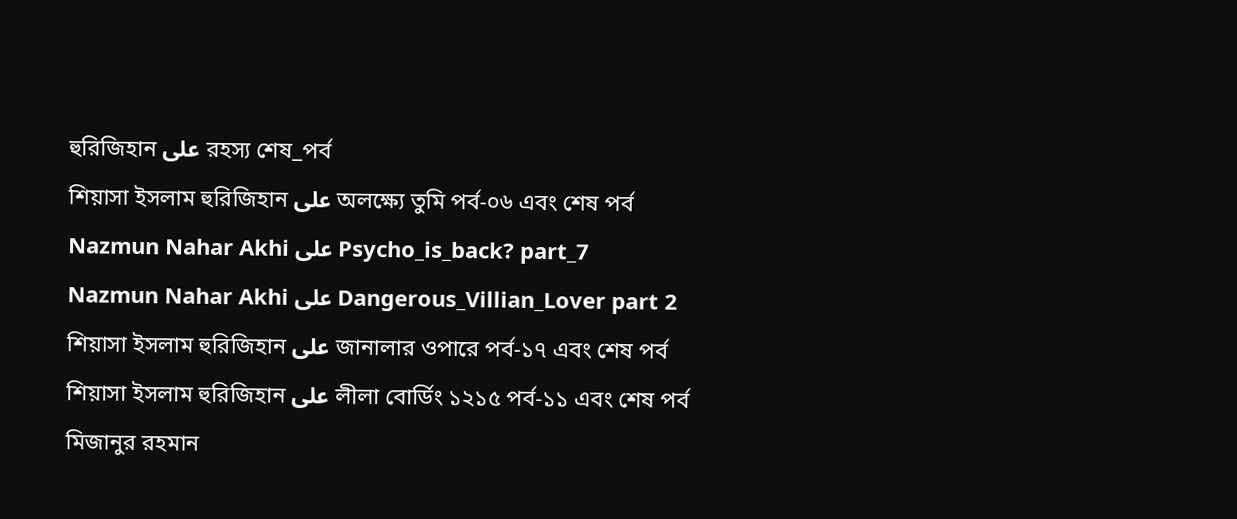হুরিজিহান على রহস্য শেষ_পর্ব
শিয়াসা ইসলাম হুরিজিহান على অলক্ষ্যে তুমি পর্ব-০৬ এবং শেষ পর্ব
Nazmun Nahar Akhi على Psycho_is_back? part_7
Nazmun Nahar Akhi على Dangerous_Villian_Lover part 2
শিয়াসা ইসলাম হুরিজিহান على জানালার ওপারে পর্ব-১৭ এবং শেষ পর্ব
শিয়াসা ইসলাম হুরিজিহান على লীলা বোর্ডিং ১২১৫ পর্ব-১১ এবং শেষ পর্ব
মিজানুর রহমান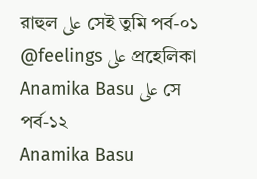রাহুল على সেই তুমি পর্ব-০১
@feelings على প্রহেলিকা
Anamika Basu على সে পর্ব-১২
Anamika Basu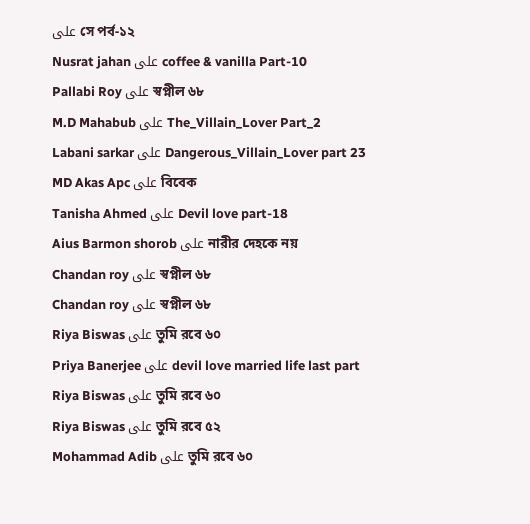على সে পর্ব-১২
Nusrat jahan على coffee & vanilla Part-10
Pallabi Roy على স্বপ্নীল ৬৮
M.D Mahabub على The_Villain_Lover Part_2
Labani sarkar على Dangerous_Villain_Lover part 23
MD Akas Apc على বিবেক
Tanisha Ahmed على Devil love part-18
Aius Barmon shorob على নারীর দেহকে নয়
Chandan roy على স্বপ্নীল ৬৮
Chandan roy على স্বপ্নীল ৬৮
Riya Biswas على তুমি রবে ৬০
Priya Banerjee على devil love married life last part
Riya Biswas على তুমি রবে ৬০
Riya Biswas على তুমি রবে ৫২
Mohammad Adib على তুমি রবে ৬০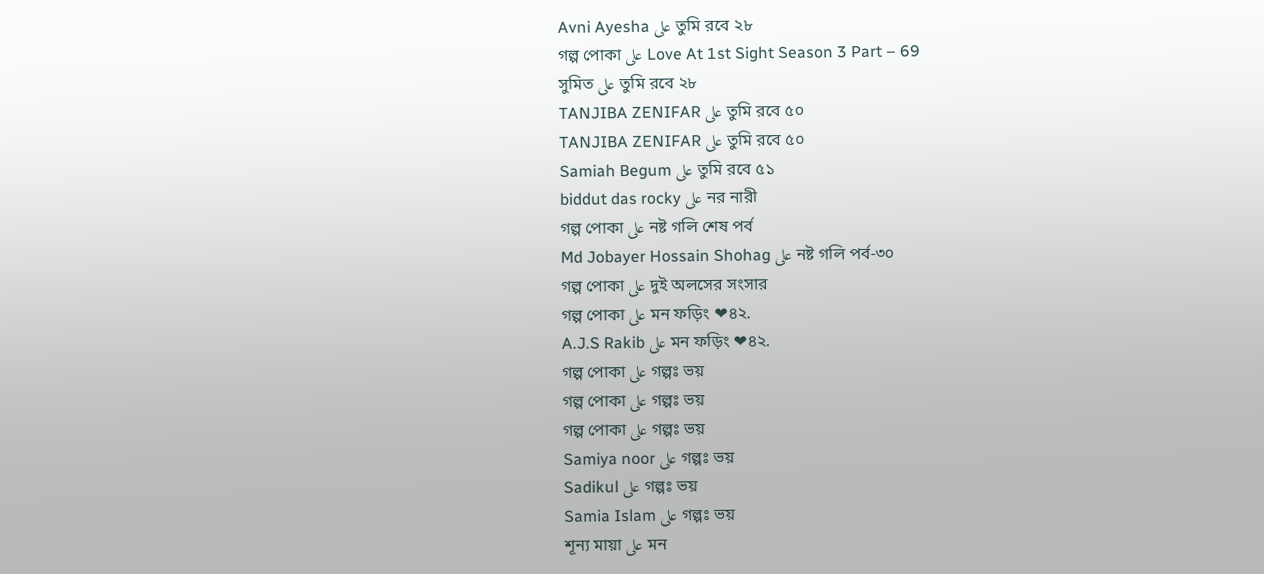Avni Ayesha على তুমি রবে ২৮
গল্প পোকা على Love At 1st Sight Season 3 Part – 69
সুমিত على তুমি রবে ২৮
TANJIBA ZENIFAR على তুমি রবে ৫০
TANJIBA ZENIFAR على তুমি রবে ৫০
Samiah Begum على তুমি রবে ৫১
biddut das rocky على নর নারী
গল্প পোকা على নষ্ট গলি শেষ পর্ব
Md Jobayer Hossain Shohag على নষ্ট গলি পর্ব-৩০
গল্প পোকা على দুই অলসের সংসার
গল্প পোকা على মন ফড়িং ❤৪২.
A.J.S Rakib على মন ফড়িং ❤৪২.
গল্প পোকা على গল্পঃ ভয়
গল্প পোকা على গল্পঃ ভয়
গল্প পোকা على গল্পঃ ভয়
Samiya noor على গল্পঃ ভয়
Sadikul على গল্পঃ ভয়
Samia Islam على গল্পঃ ভয়
শূন্য মায়া على মন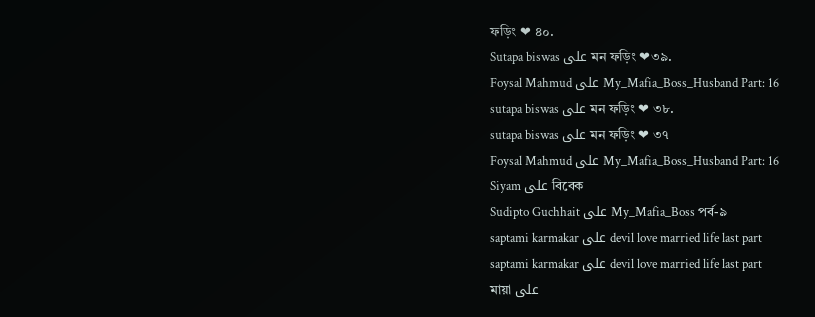ফড়িং ❤ ৪০.
Sutapa biswas على মন ফড়িং ❤৩৯.
Foysal Mahmud على My_Mafia_Boss_Husband Part: 16
sutapa biswas على মন ফড়িং ❤ ৩৮.
sutapa biswas على মন ফড়িং ❤ ৩৭
Foysal Mahmud على My_Mafia_Boss_Husband Part: 16
Siyam على বিবেক
Sudipto Guchhait على My_Mafia_Boss পর্ব-৯
saptami karmakar على devil love married life last part
saptami karmakar على devil love married life last part
মায়া على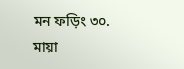মন ফড়িং ৩০.
মায়া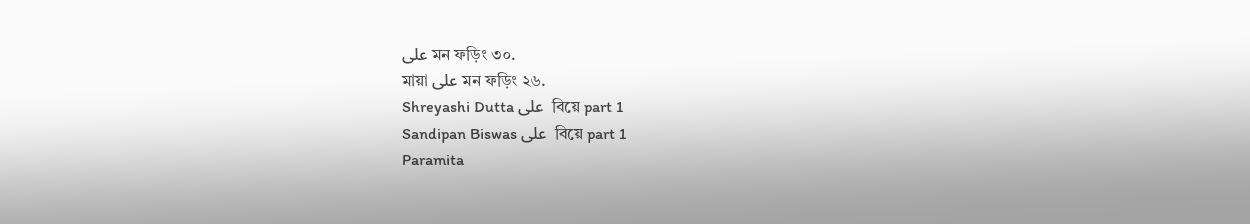على মন ফড়িং ৩০.
মায়া على মন ফড়িং ২৬.
Shreyashi Dutta على  বিয়ে part 1
Sandipan Biswas على  বিয়ে part 1
Paramita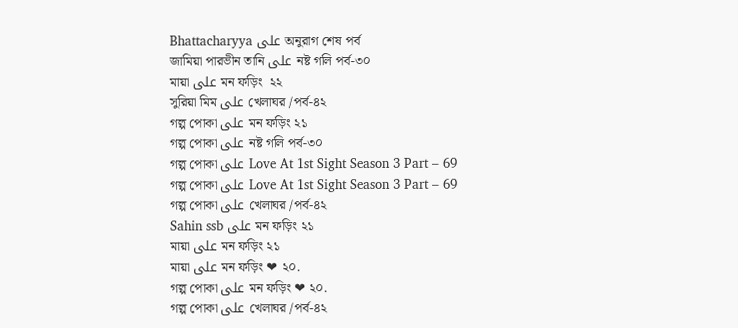Bhattacharyya على অনুরাগ শেষ পর্ব
জামিয়া পারভীন তানি على নষ্ট গলি পর্ব-৩০
মায়া على মন ফড়িং  ২২
সুরিয়া মিম على খেলাঘর /পর্ব-৪২
গল্প পোকা على মন ফড়িং ২১
গল্প পোকা على নষ্ট গলি পর্ব-৩০
গল্প পোকা على Love At 1st Sight Season 3 Part – 69
গল্প পোকা على Love At 1st Sight Season 3 Part – 69
গল্প পোকা على খেলাঘর /পর্ব-৪২
Sahin ssb على মন ফড়িং ২১
মায়া على মন ফড়িং ২১
মায়া على মন ফড়িং ❤ ২০.
গল্প পোকা على মন ফড়িং ❤ ২০.
গল্প পোকা على খেলাঘর /পর্ব-৪২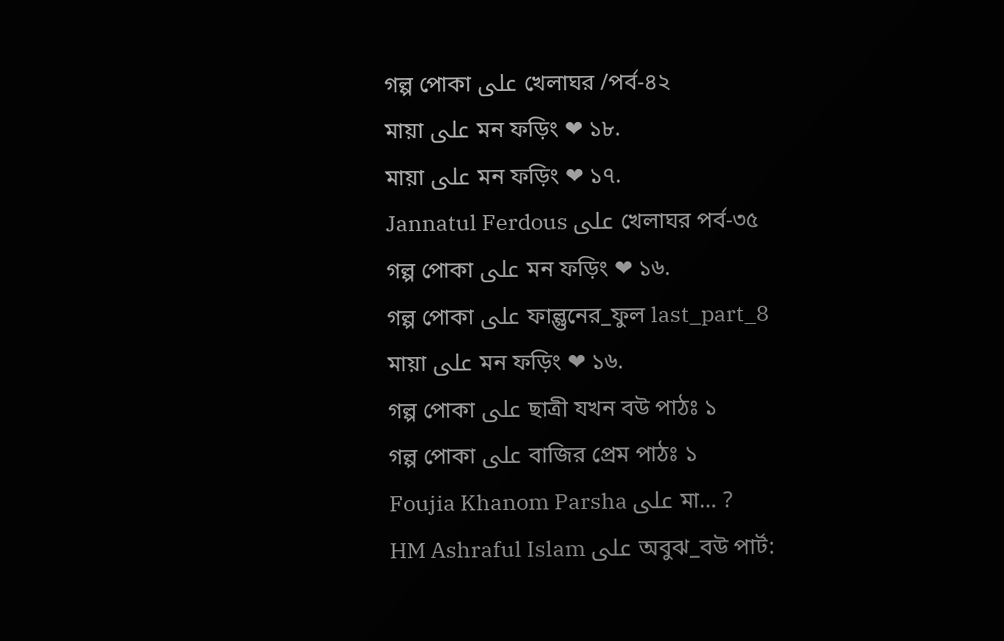গল্প পোকা على খেলাঘর /পর্ব-৪২
মায়া على মন ফড়িং ❤ ১৮.
মায়া على মন ফড়িং ❤ ১৭.
Jannatul Ferdous على খেলাঘর পর্ব-৩৫
গল্প পোকা على মন ফড়িং ❤ ১৬.
গল্প পোকা على ফাল্গুনের_ফুল last_part_8
মায়া على মন ফড়িং ❤ ১৬.
গল্প পোকা على ছাত্রী যখন বউ পাঠঃ ১
গল্প পোকা على বাজির প্রেম পাঠঃ ১
Foujia Khanom Parsha على মা… ?
HM Ashraful Islam على অবুঝ_বউ পার্ট: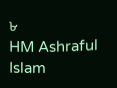৮
HM Ashraful Islam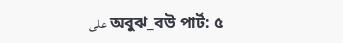على অবুঝ_বউ পার্ট: ৫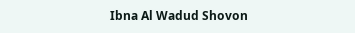Ibna Al Wadud Shovon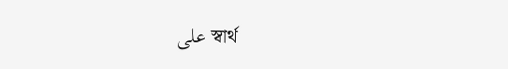على স্বার্থ